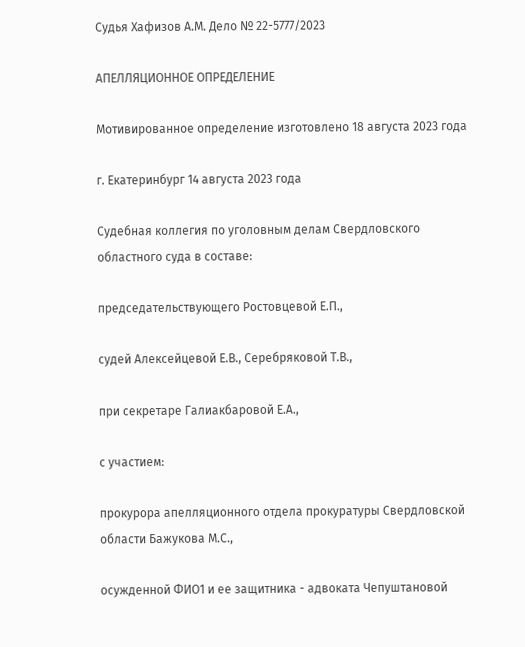Судья Хафизов А.М. Дело № 22-5777/2023

АПЕЛЛЯЦИОННОЕ ОПРЕДЕЛЕНИЕ

Мотивированное определение изготовлено 18 августа 2023 года

г. Екатеринбург 14 августа 2023 года

Судебная коллегия по уголовным делам Свердловского областного суда в составе:

председательствующего Ростовцевой Е.П.,

судей Алексейцевой Е.В., Серебряковой Т.В.,

при секретаре Галиакбаровой Е.А.,

с участием:

прокурора апелляционного отдела прокуратуры Свердловской области Бажукова М.С.,

осужденной ФИО1 и ее защитника - адвоката Чепуштановой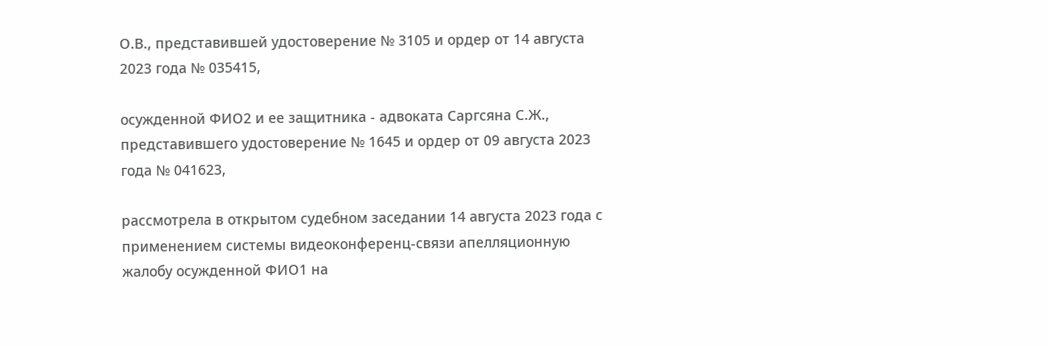О.В., представившей удостоверение № 3105 и ордер от 14 августа 2023 года № 035415,

осужденной ФИО2 и ее защитника - адвоката Саргсяна С.Ж., представившего удостоверение № 1645 и ордер от 09 августа 2023 года № 041623,

рассмотрела в открытом судебном заседании 14 августа 2023 года с применением системы видеоконференц-связи апелляционную жалобу осужденной ФИО1 на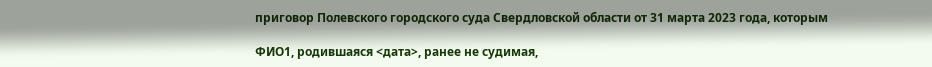приговор Полевского городского суда Свердловской области от 31 марта 2023 года, которым

ФИО1, родившаяся <дата>, ранее не судимая,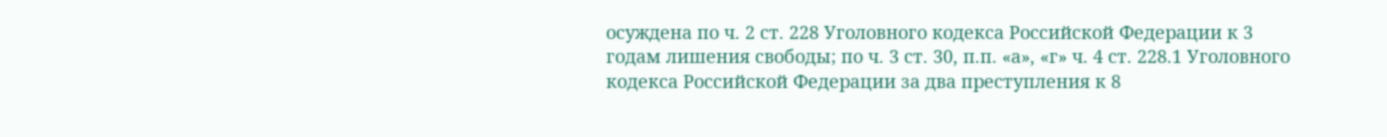осуждена по ч. 2 ст. 228 Уголовного кодекса Российской Федерации к 3 годам лишения свободы; по ч. 3 ст. 30, п.п. «а», «г» ч. 4 ст. 228.1 Уголовного кодекса Российской Федерации за два преступления к 8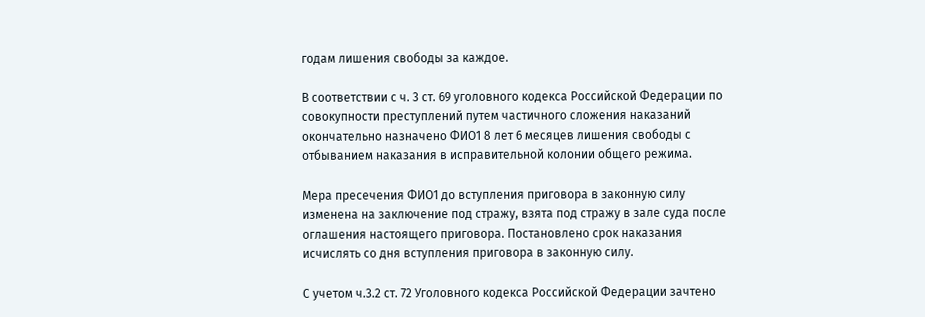годам лишения свободы за каждое.

В соответствии с ч. 3 ст. 69 уголовного кодекса Российской Федерации по совокупности преступлений путем частичного сложения наказаний окончательно назначено ФИО1 8 лет 6 месяцев лишения свободы с отбыванием наказания в исправительной колонии общего режима.

Мера пресечения ФИО1 до вступления приговора в законную силу изменена на заключение под стражу, взята под стражу в зале суда после оглашения настоящего приговора. Постановлено срок наказания исчислять со дня вступления приговора в законную силу.

С учетом ч.3.2 ст. 72 Уголовного кодекса Российской Федерации зачтено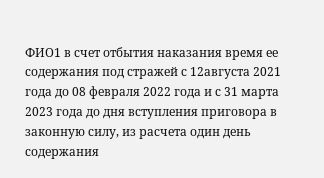ФИО1 в счет отбытия наказания время ее содержания под стражей с 12августа 2021 года до 08 февраля 2022 года и с 31 марта 2023 года до дня вступления приговора в законную силу, из расчета один день содержания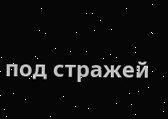под стражей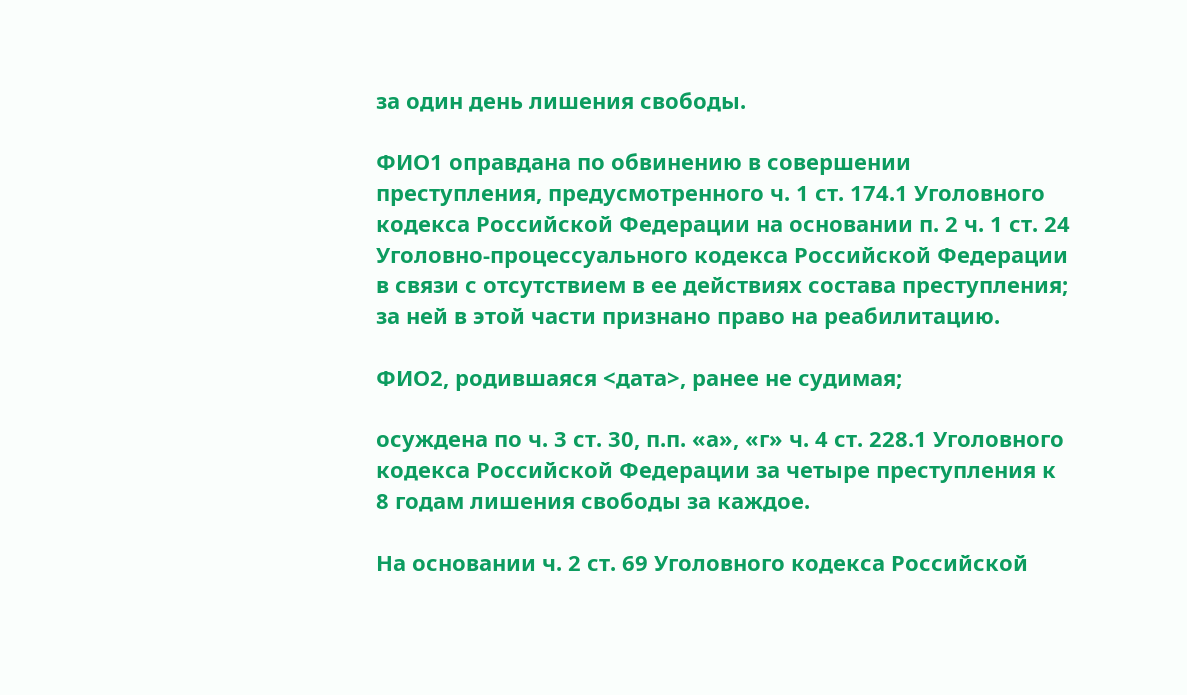за один день лишения свободы.

ФИО1 оправдана по обвинению в совершении преступления, предусмотренного ч. 1 ст. 174.1 Уголовного кодекса Российской Федерации на основании п. 2 ч. 1 ст. 24 Уголовно-процессуального кодекса Российской Федерации в связи с отсутствием в ее действиях состава преступления; за ней в этой части признано право на реабилитацию.

ФИО2, родившаяся <дата>, ранее не судимая;

осуждена по ч. 3 ст. 30, п.п. «а», «г» ч. 4 ст. 228.1 Уголовного кодекса Российской Федерации за четыре преступления к 8 годам лишения свободы за каждое.

На основании ч. 2 ст. 69 Уголовного кодекса Российской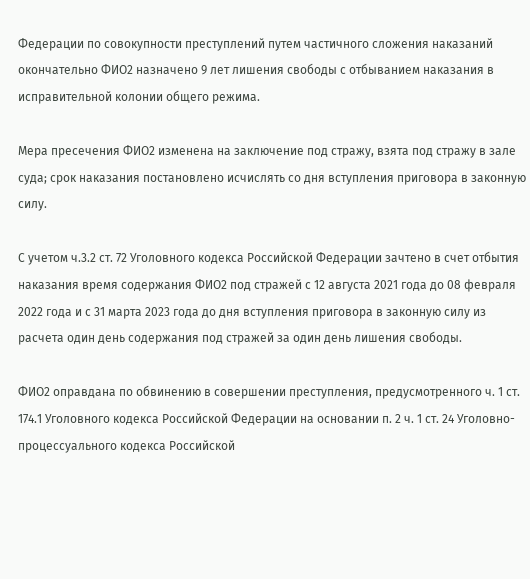Федерации по совокупности преступлений путем частичного сложения наказаний окончательно ФИО2 назначено 9 лет лишения свободы с отбыванием наказания в исправительной колонии общего режима.

Мера пресечения ФИО2 изменена на заключение под стражу, взята под стражу в зале суда; срок наказания постановлено исчислять со дня вступления приговора в законную силу.

С учетом ч.3.2 ст. 72 Уголовного кодекса Российской Федерации зачтено в счет отбытия наказания время содержания ФИО2 под стражей с 12 августа 2021 года до 08 февраля 2022 года и с 31 марта 2023 года до дня вступления приговора в законную силу из расчета один день содержания под стражей за один день лишения свободы.

ФИО2 оправдана по обвинению в совершении преступления, предусмотренного ч. 1 ст. 174.1 Уголовного кодекса Российской Федерации на основании п. 2 ч. 1 ст. 24 Уголовно-процессуального кодекса Российской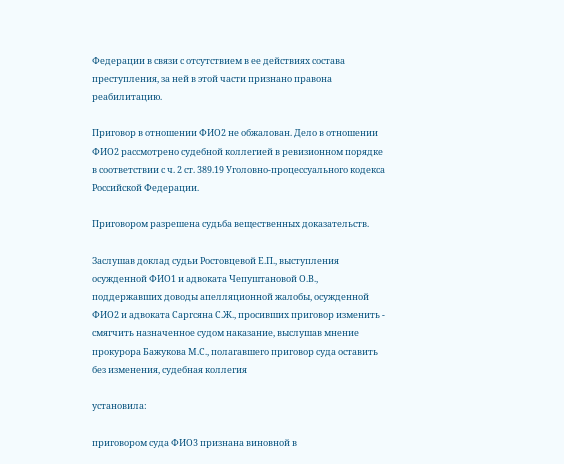Федерации в связи с отсутствием в ее действиях состава преступления, за ней в этой части признано правона реабилитацию.

Приговор в отношении ФИО2 не обжалован. Дело в отношении ФИО2 рассмотрено судебной коллегией в ревизионном порядке в соответствии с ч. 2 ст. 389.19 Уголовно-процессуального кодекса Российской Федерации.

Приговором разрешена судьба вещественных доказательств.

Заслушав доклад судьи Ростовцевой Е.П., выступления осужденной ФИО1 и адвоката Чепуштановой О.В., поддержавших доводы апелляционной жалобы, осужденной ФИО2 и адвоката Саргсяна С.Ж., просивших приговор изменить - смягчить назначенное судом наказание, выслушав мнение прокурора Бажукова М.С., полагавшего приговор суда оставить без изменения, судебная коллегия

установила:

приговором суда ФИО3 признана виновной в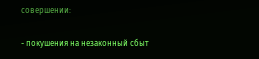совершении:

- покушения на незаконный сбыт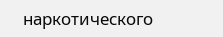наркотического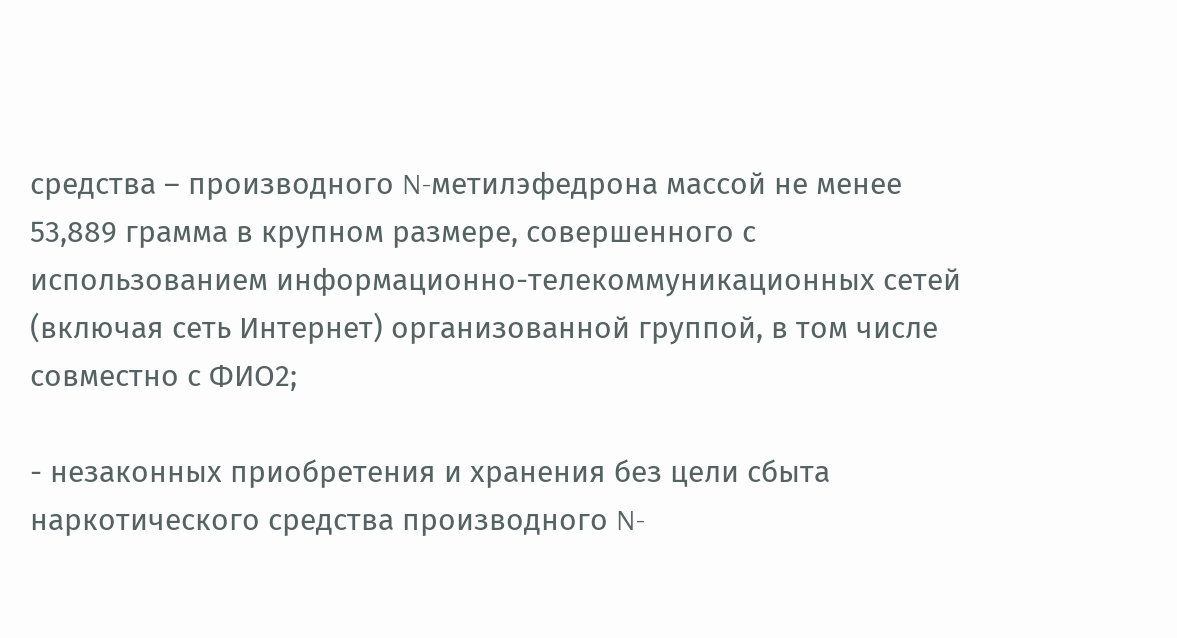средства – производного N-метилэфедрона массой не менее 53,889 грамма в крупном размере, совершенного с использованием информационно-телекоммуникационных сетей (включая сеть Интернет) организованной группой, в том числе совместно с ФИО2;

- незаконных приобретения и хранения без цели сбыта наркотического средства производного N-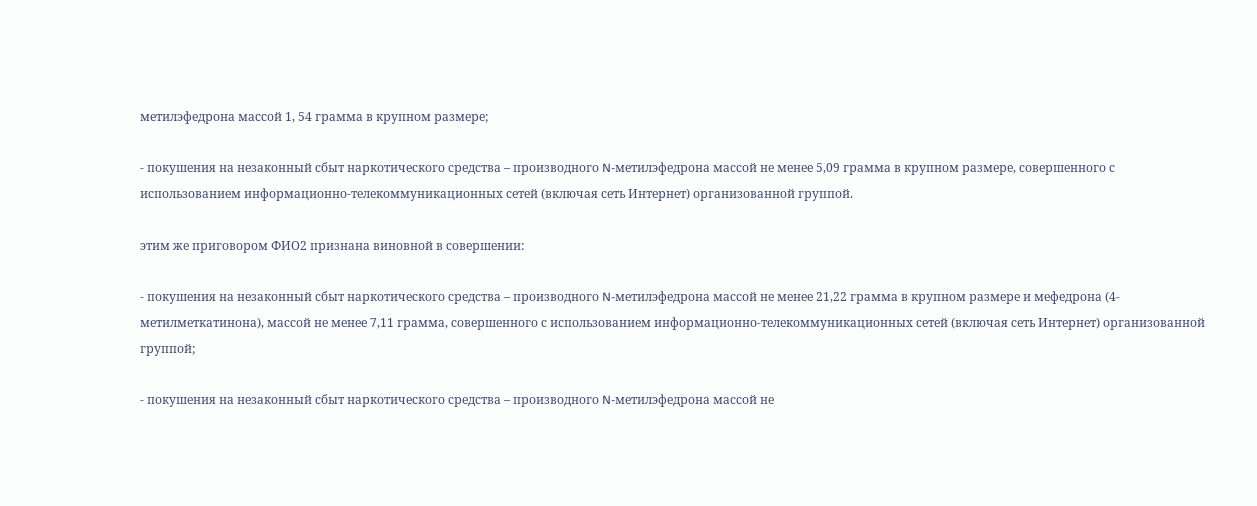метилэфедрона массой 1, 54 грамма в крупном размере;

- покушения на незаконный сбыт наркотического средства – производного N-метилэфедрона массой не менее 5,09 грамма в крупном размере, совершенного с использованием информационно-телекоммуникационных сетей (включая сеть Интернет) организованной группой.

этим же приговором ФИО2 признана виновной в совершении:

- покушения на незаконный сбыт наркотического средства – производного N-метилэфедрона массой не менее 21,22 грамма в крупном размере и мефедрона (4-метилметкатинона), массой не менее 7,11 грамма, совершенного с использованием информационно-телекоммуникационных сетей (включая сеть Интернет) организованной группой;

- покушения на незаконный сбыт наркотического средства – производного N-метилэфедрона массой не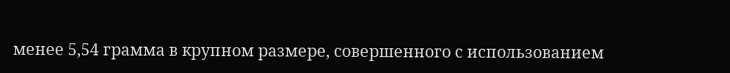менее 5,54 грамма в крупном размере, совершенного с использованием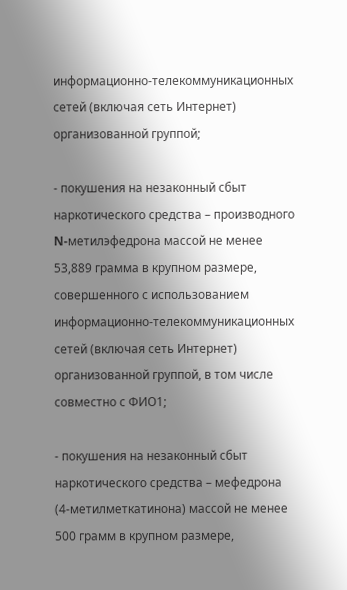информационно-телекоммуникационных сетей (включая сеть Интернет) организованной группой;

- покушения на незаконный сбыт наркотического средства – производного N-метилэфедрона массой не менее 53,889 грамма в крупном размере, совершенного с использованием информационно-телекоммуникационных сетей (включая сеть Интернет) организованной группой, в том числе совместно с ФИО1;

- покушения на незаконный сбыт наркотического средства – мефедрона (4-метилметкатинона) массой не менее 500 грамм в крупном размере,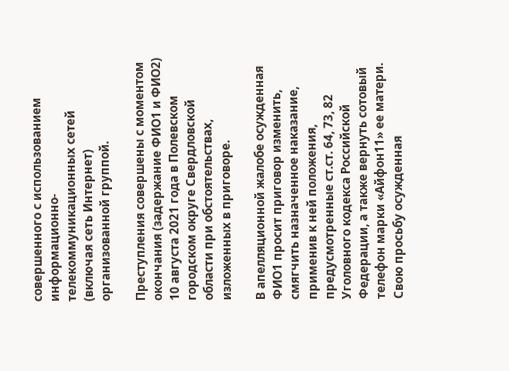совершенного с использованием информационно-телекоммуникационных сетей (включая сеть Интернет) организованной группой.

Преступления совершены с моментом окончания (задержание ФИО1 и ФИО2) 10 августа 2021 года в Полевском городском округе Свердловской области при обстоятельствах, изложенных в приговоре.

В апелляционной жалобе осужденная ФИО1 просит приговор изменить, смягчить назначенное наказание, применив к ней положения, предусмотренные ст.ст. 64, 73, 82 Уголовного кодекса Российской Федерации, а также вернуть сотовый телефон марки «Айфон11» ее матери. Свою просьбу осужденная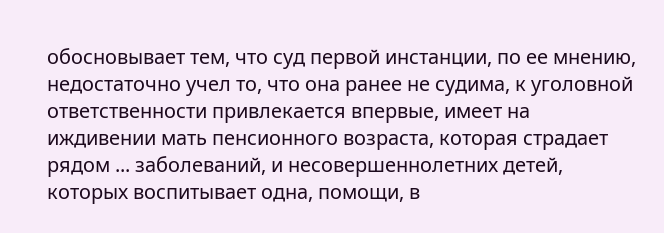обосновывает тем, что суд первой инстанции, по ее мнению, недостаточно учел то, что она ранее не судима, к уголовной ответственности привлекается впервые, имеет на иждивении мать пенсионного возраста, которая страдает рядом ... заболеваний, и несовершеннолетних детей, которых воспитывает одна, помощи, в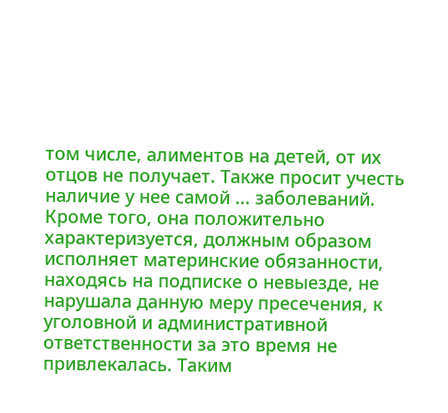том числе, алиментов на детей, от их отцов не получает. Также просит учесть наличие у нее самой ... заболеваний. Кроме того, она положительно характеризуется, должным образом исполняет материнские обязанности, находясь на подписке о невыезде, не нарушала данную меру пресечения, к уголовной и административной ответственности за это время не привлекалась. Таким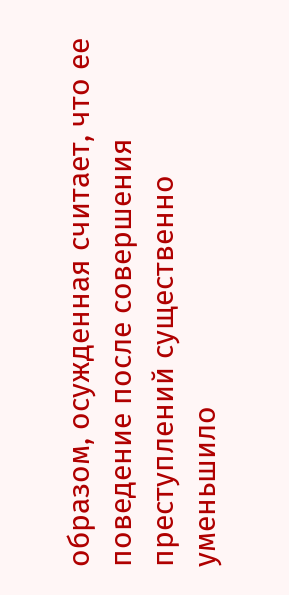образом, осужденная считает, что ее поведение после совершения преступлений существенно уменьшило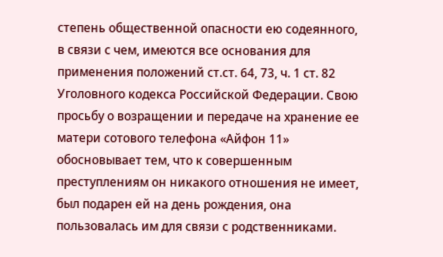степень общественной опасности ею содеянного, в связи с чем, имеются все основания для применения положений ст.ст. 64, 73, ч. 1 ст. 82 Уголовного кодекса Российской Федерации. Свою просьбу о возращении и передаче на хранение ее матери сотового телефона «Айфон 11» обосновывает тем, что к совершенным преступлениям он никакого отношения не имеет, был подарен ей на день рождения, она пользовалась им для связи с родственниками.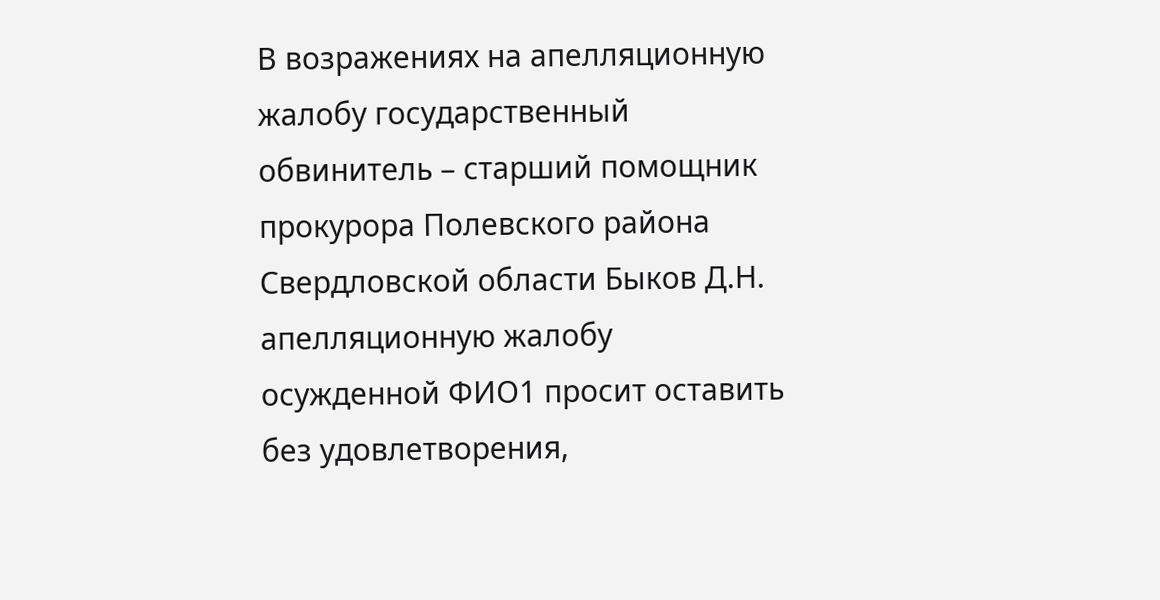В возражениях на апелляционную жалобу государственный обвинитель – старший помощник прокурора Полевского района Свердловской области Быков Д.Н. апелляционную жалобу осужденной ФИО1 просит оставить без удовлетворения,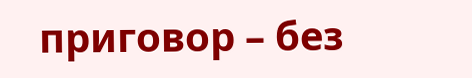приговор – без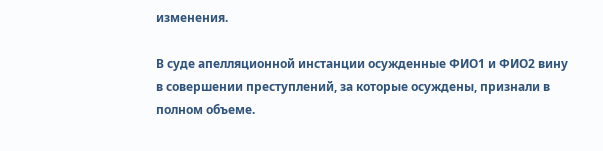изменения.

В суде апелляционной инстанции осужденные ФИО1 и ФИО2 вину в совершении преступлений, за которые осуждены, признали в полном объеме.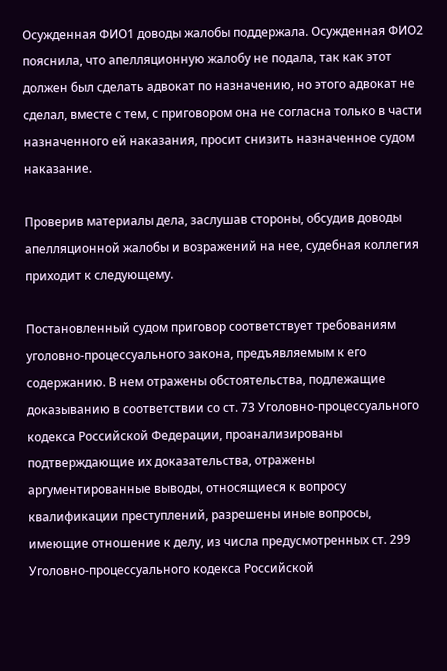Осужденная ФИО1 доводы жалобы поддержала. Осужденная ФИО2 пояснила, что апелляционную жалобу не подала, так как этот должен был сделать адвокат по назначению, но этого адвокат не сделал, вместе с тем, с приговором она не согласна только в части назначенного ей наказания, просит снизить назначенное судом наказание.

Проверив материалы дела, заслушав стороны, обсудив доводы апелляционной жалобы и возражений на нее, судебная коллегия приходит к следующему.

Постановленный судом приговор соответствует требованиям уголовно-процессуального закона, предъявляемым к его содержанию. В нем отражены обстоятельства, подлежащие доказыванию в соответствии со ст. 73 Уголовно-процессуального кодекса Российской Федерации, проанализированы подтверждающие их доказательства, отражены аргументированные выводы, относящиеся к вопросу квалификации преступлений, разрешены иные вопросы, имеющие отношение к делу, из числа предусмотренных ст. 299 Уголовно-процессуального кодекса Российской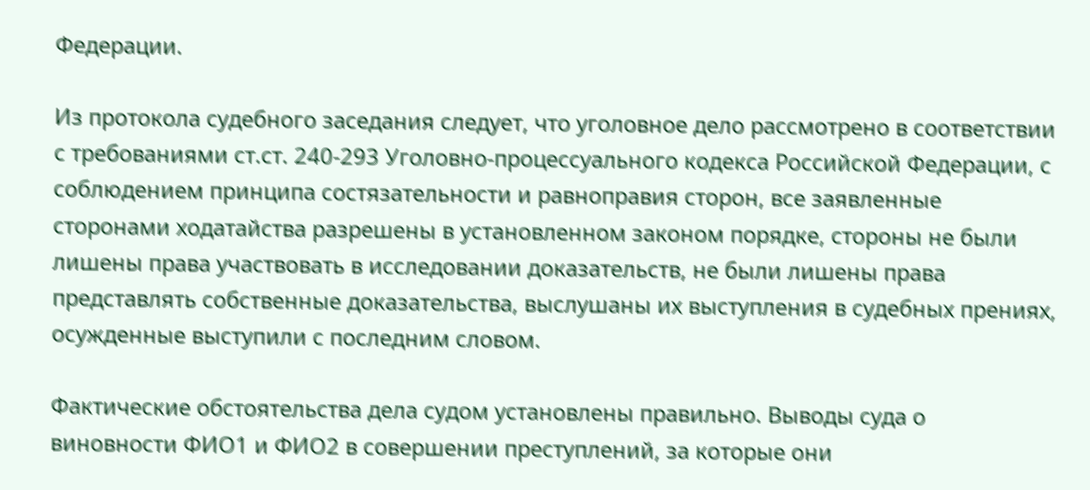Федерации.

Из протокола судебного заседания следует, что уголовное дело рассмотрено в соответствии с требованиями ст.ст. 240-293 Уголовно-процессуального кодекса Российской Федерации, с соблюдением принципа состязательности и равноправия сторон, все заявленные сторонами ходатайства разрешены в установленном законом порядке, стороны не были лишены права участвовать в исследовании доказательств, не были лишены права представлять собственные доказательства, выслушаны их выступления в судебных прениях, осужденные выступили с последним словом.

Фактические обстоятельства дела судом установлены правильно. Выводы суда о виновности ФИО1 и ФИО2 в совершении преступлений, за которые они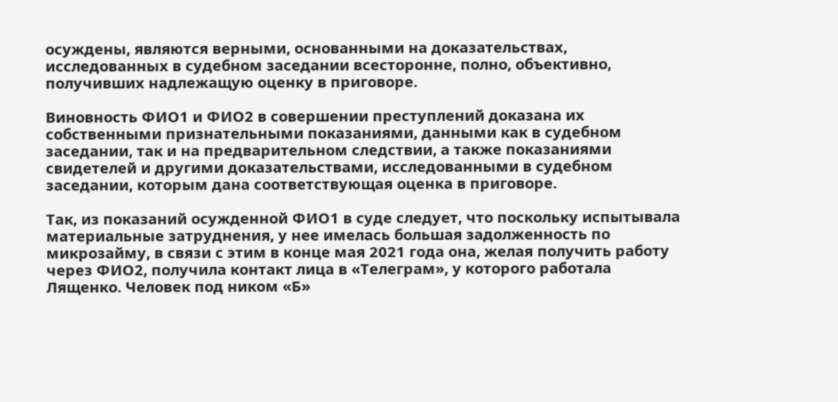осуждены, являются верными, основанными на доказательствах, исследованных в судебном заседании всесторонне, полно, объективно, получивших надлежащую оценку в приговоре.

Виновность ФИО1 и ФИО2 в совершении преступлений доказана их собственными признательными показаниями, данными как в судебном заседании, так и на предварительном следствии, а также показаниями свидетелей и другими доказательствами, исследованными в судебном заседании, которым дана соответствующая оценка в приговоре.

Так, из показаний осужденной ФИО1 в суде следует, что поскольку испытывала материальные затруднения, у нее имелась большая задолженность по микрозайму, в связи с этим в конце мая 2021 года она, желая получить работу через ФИО2, получила контакт лица в «Телеграм», у которого работала Лященко. Человек под ником «Б»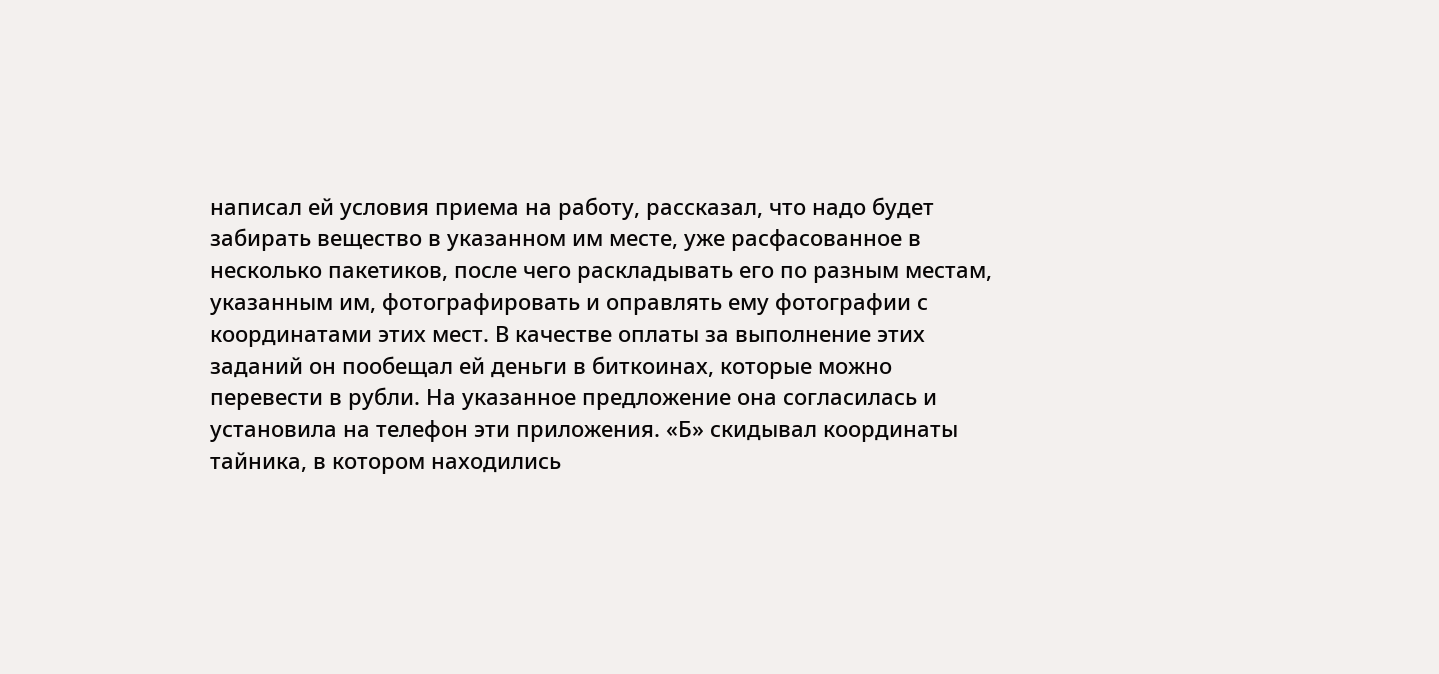написал ей условия приема на работу, рассказал, что надо будет забирать вещество в указанном им месте, уже расфасованное в несколько пакетиков, после чего раскладывать его по разным местам, указанным им, фотографировать и оправлять ему фотографии с координатами этих мест. В качестве оплаты за выполнение этих заданий он пообещал ей деньги в биткоинах, которые можно перевести в рубли. На указанное предложение она согласилась и установила на телефон эти приложения. «Б» скидывал координаты тайника, в котором находились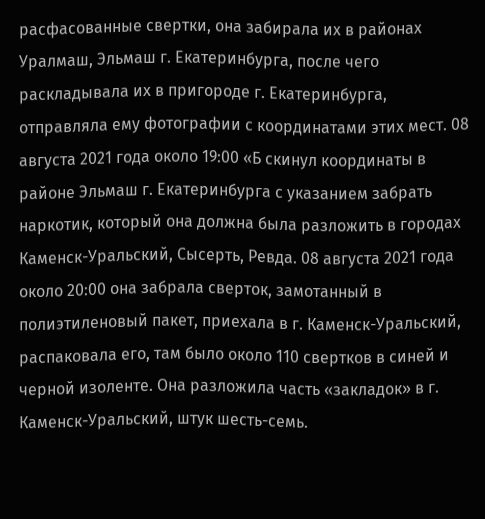расфасованные свертки, она забирала их в районах Уралмаш, Эльмаш г. Екатеринбурга, после чего раскладывала их в пригороде г. Екатеринбурга, отправляла ему фотографии с координатами этих мест. 08 августа 2021 года около 19:00 «Б скинул координаты в районе Эльмаш г. Екатеринбурга с указанием забрать наркотик, который она должна была разложить в городах Каменск-Уральский, Сысерть, Ревда. 08 августа 2021 года около 20:00 она забрала сверток, замотанный в полиэтиленовый пакет, приехала в г. Каменск-Уральский, распаковала его, там было около 110 свертков в синей и черной изоленте. Она разложила часть «закладок» в г. Каменск-Уральский, штук шесть-семь.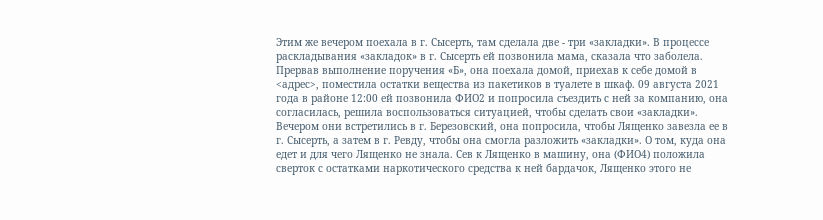Этим же вечером поехала в г. Сысерть, там сделала две - три «закладки». В процессе раскладывания «закладок» в г. Сысерть ей позвонила мама, сказала что заболела. Прервав выполнение поручения «Б», она поехала домой, приехав к себе домой в <адрес>, поместила остатки вещества из пакетиков в туалете в шкаф. 09 августа 2021 года в районе 12:00 ей позвонила ФИО2 и попросила съездить с ней за компанию, она согласилась, решила воспользоваться ситуацией, чтобы сделать свои «закладки». Вечером они встретились в г. Березовский, она попросила, чтобы Лященко завезла ее в г. Сысерть, а затем в г. Ревду, чтобы она смогла разложить «закладки». О том, куда она едет и для чего Лященко не знала. Сев к Лященко в машину, она (ФИО4) положила сверток с остатками наркотического средства к ней бардачок, Лященко этого не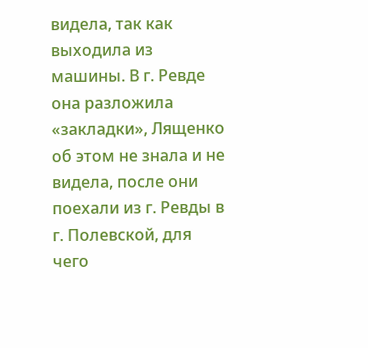видела, так как выходила из машины. В г. Ревде она разложила «закладки», Лященко об этом не знала и не видела, после они поехали из г. Ревды в г. Полевской, для чего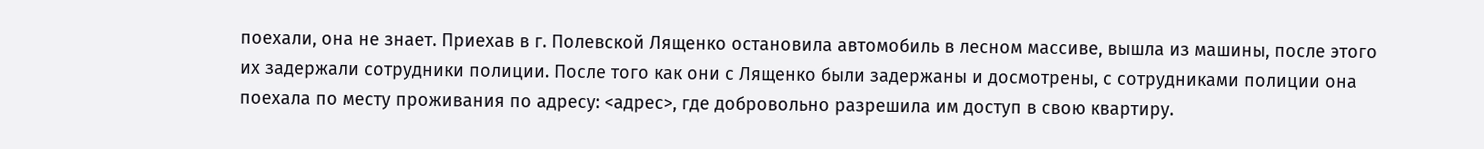поехали, она не знает. Приехав в г. Полевской Лященко остановила автомобиль в лесном массиве, вышла из машины, после этого их задержали сотрудники полиции. После того как они с Лященко были задержаны и досмотрены, с сотрудниками полиции она поехала по месту проживания по адресу: <адрес>, где добровольно разрешила им доступ в свою квартиру.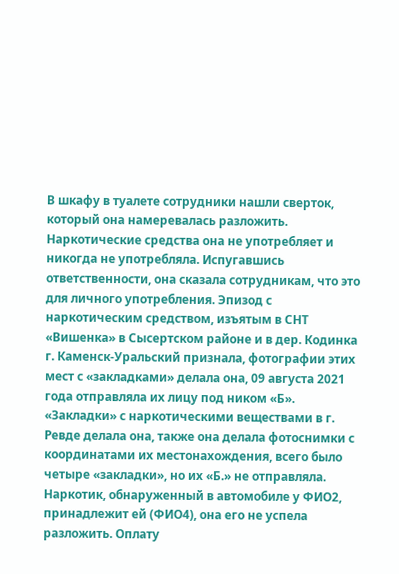В шкафу в туалете сотрудники нашли сверток, который она намеревалась разложить. Наркотические средства она не употребляет и никогда не употребляла. Испугавшись ответственности, она сказала сотрудникам, что это для личного употребления. Эпизод с наркотическим средством, изъятым в СНТ «Вишенка» в Сысертском районе и в дер. Кодинка г. Каменск-Уральский признала, фотографии этих мест с «закладками» делала она, 09 августа 2021 года отправляла их лицу под ником «Б». «Закладки» с наркотическими веществами в г. Ревде делала она, также она делала фотоснимки с координатами их местонахождения, всего было четыре «закладки», но их «Б.» не отправляла. Наркотик, обнаруженный в автомобиле у ФИО2, принадлежит ей (ФИО4), она его не успела разложить. Оплату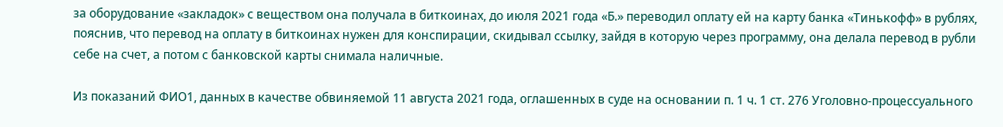за оборудование «закладок» с веществом она получала в биткоинах, до июля 2021 года «Б.» переводил оплату ей на карту банка «Тинькофф» в рублях, пояснив, что перевод на оплату в биткоинах нужен для конспирации, скидывал ссылку, зайдя в которую через программу, она делала перевод в рубли себе на счет, а потом с банковской карты снимала наличные.

Из показаний ФИО1, данных в качестве обвиняемой 11 августа 2021 года, оглашенных в суде на основании п. 1 ч. 1 ст. 276 Уголовно-процессуального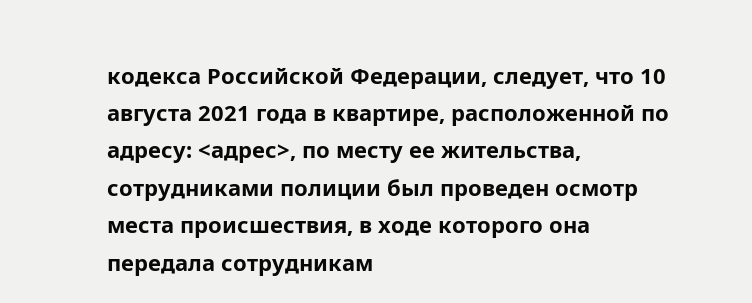кодекса Российской Федерации, следует, что 10 августа 2021 года в квартире, расположенной по адресу: <адрес>, по месту ее жительства, сотрудниками полиции был проведен осмотр места происшествия, в ходе которого она передала сотрудникам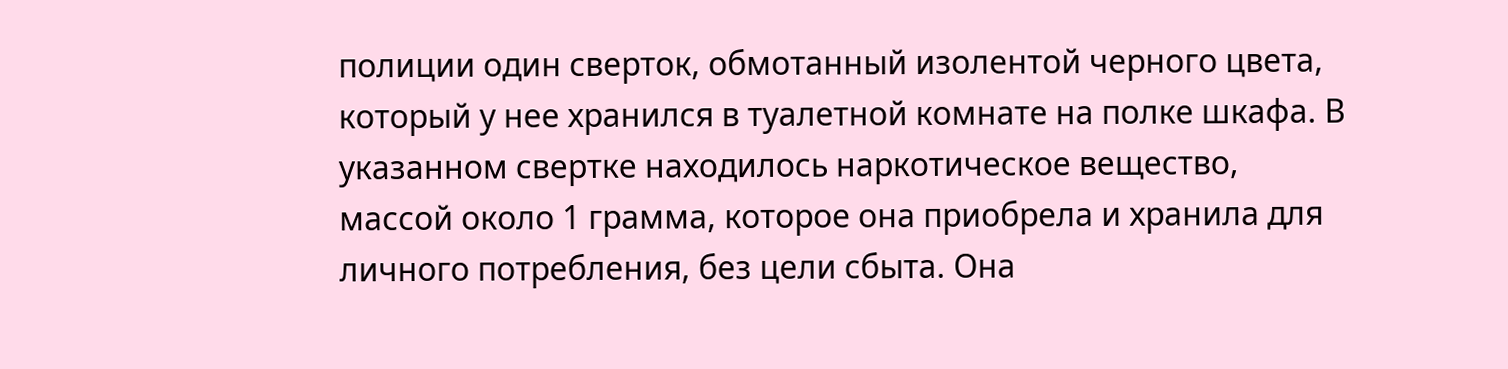полиции один сверток, обмотанный изолентой черного цвета, который у нее хранился в туалетной комнате на полке шкафа. В указанном свертке находилось наркотическое вещество, массой около 1 грамма, которое она приобрела и хранила для личного потребления, без цели сбыта. Она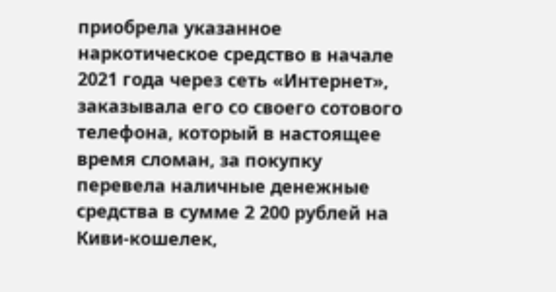приобрела указанное наркотическое средство в начале 2021 года через сеть «Интернет», заказывала его со своего сотового телефона, который в настоящее время сломан, за покупку перевела наличные денежные средства в сумме 2 200 рублей на Киви-кошелек,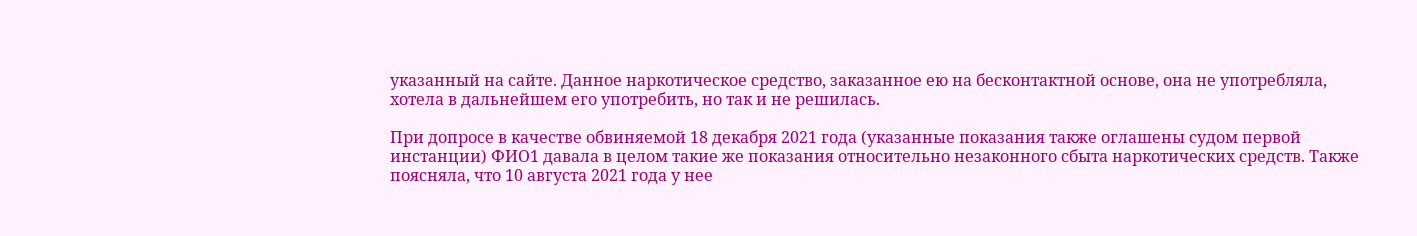указанный на сайте. Данное наркотическое средство, заказанное ею на бесконтактной основе, она не употребляла, хотела в дальнейшем его употребить, но так и не решилась.

При допросе в качестве обвиняемой 18 декабря 2021 года (указанные показания также оглашены судом первой инстанции) ФИО1 давала в целом такие же показания относительно незаконного сбыта наркотических средств. Также поясняла, что 10 августа 2021 года у нее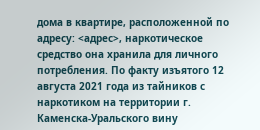дома в квартире, расположенной по адресу: <адрес>, наркотическое средство она хранила для личного потребления. По факту изъятого 12 августа 2021 года из тайников с наркотиком на территории г. Каменска-Уральского вину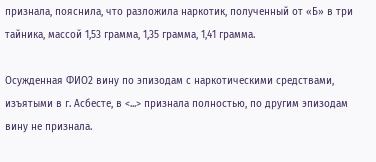признала, пояснила, что разложила наркотик, полученный от «Б» в три тайника, массой 1,53 грамма, 1,35 грамма, 1,41 грамма.

Осужденная ФИО2 вину по эпизодам с наркотическими средствами, изъятыми в г. Асбесте, в <...> признала полностью, по другим эпизодам вину не признала.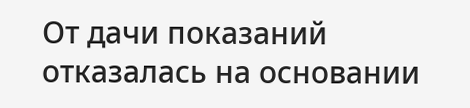От дачи показаний отказалась на основании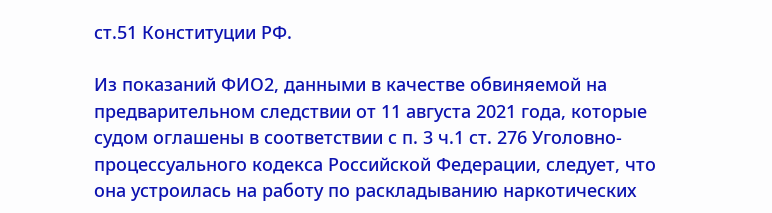ст.51 Конституции РФ.

Из показаний ФИО2, данными в качестве обвиняемой на предварительном следствии от 11 августа 2021 года, которые судом оглашены в соответствии с п. 3 ч.1 ст. 276 Уголовно-процессуального кодекса Российской Федерации, следует, что она устроилась на работу по раскладыванию наркотических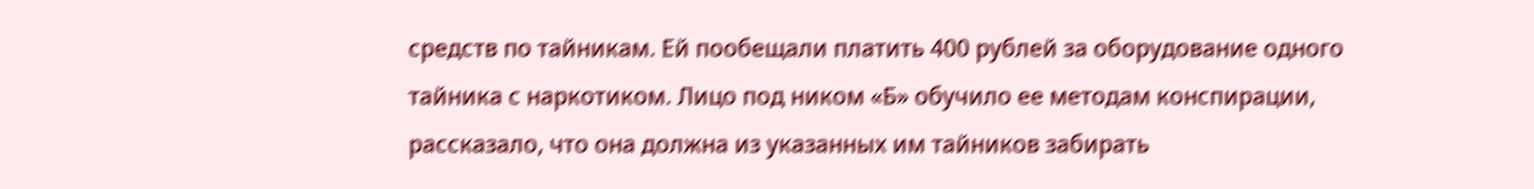средств по тайникам. Ей пообещали платить 400 рублей за оборудование одного тайника с наркотиком. Лицо под ником «Б» обучило ее методам конспирации, рассказало, что она должна из указанных им тайников забирать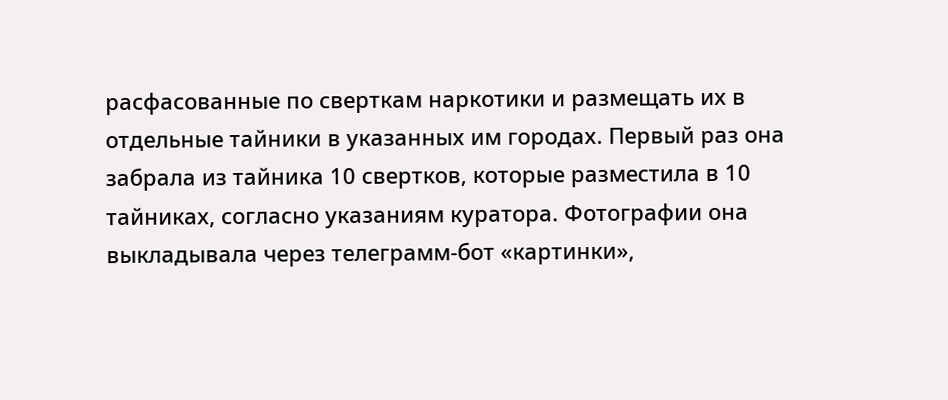расфасованные по сверткам наркотики и размещать их в отдельные тайники в указанных им городах. Первый раз она забрала из тайника 10 свертков, которые разместила в 10 тайниках, согласно указаниям куратора. Фотографии она выкладывала через телеграмм-бот «картинки»,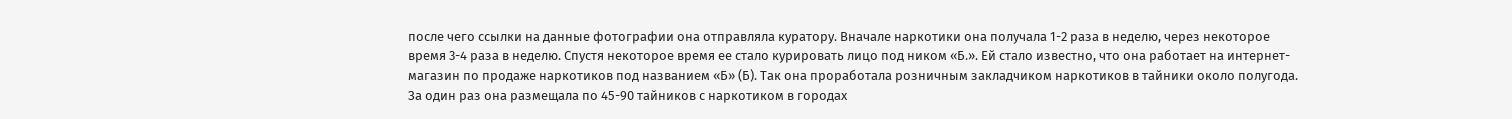после чего ссылки на данные фотографии она отправляла куратору. Вначале наркотики она получала 1-2 раза в неделю, через некоторое время 3-4 раза в неделю. Спустя некоторое время ее стало курировать лицо под ником «Б.». Ей стало известно, что она работает на интернет-магазин по продаже наркотиков под названием «Б» (Б). Так она проработала розничным закладчиком наркотиков в тайники около полугода. За один раз она размещала по 45-90 тайников с наркотиком в городах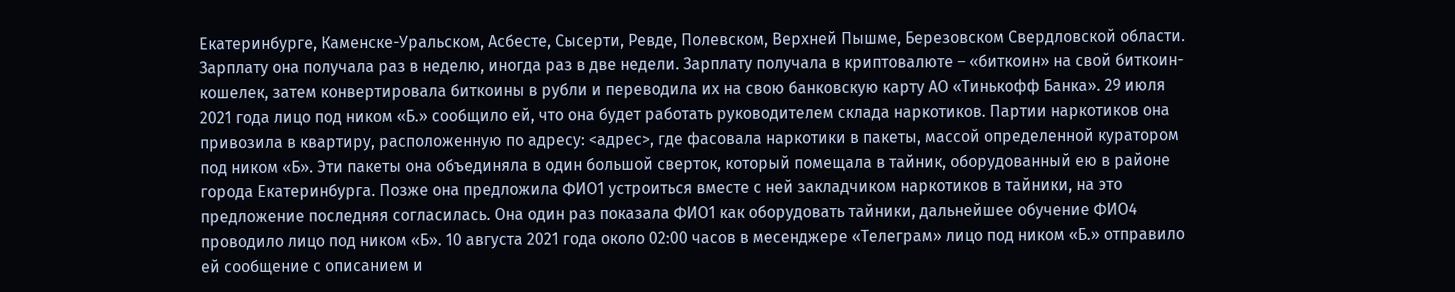Екатеринбурге, Каменске-Уральском, Асбесте, Сысерти, Ревде, Полевском, Верхней Пышме, Березовском Свердловской области. Зарплату она получала раз в неделю, иногда раз в две недели. Зарплату получала в криптовалюте – «биткоин» на свой биткоин-кошелек, затем конвертировала биткоины в рубли и переводила их на свою банковскую карту АО «Тинькофф Банка». 29 июля 2021 года лицо под ником «Б.» сообщило ей, что она будет работать руководителем склада наркотиков. Партии наркотиков она привозила в квартиру, расположенную по адресу: <адрес>, где фасовала наркотики в пакеты, массой определенной куратором под ником «Б». Эти пакеты она объединяла в один большой сверток, который помещала в тайник, оборудованный ею в районе города Екатеринбурга. Позже она предложила ФИО1 устроиться вместе с ней закладчиком наркотиков в тайники, на это предложение последняя согласилась. Она один раз показала ФИО1 как оборудовать тайники, дальнейшее обучение ФИО4 проводило лицо под ником «Б». 10 августа 2021 года около 02:00 часов в месенджере «Телеграм» лицо под ником «Б.» отправило ей сообщение с описанием и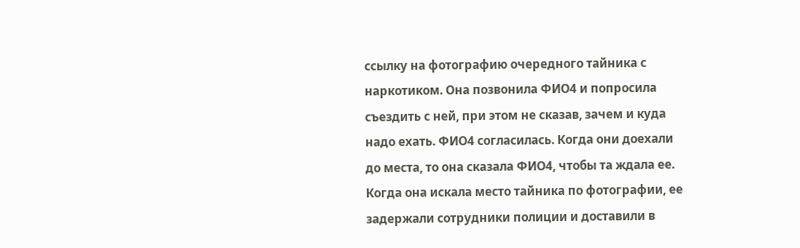ссылку на фотографию очередного тайника с наркотиком. Она позвонила ФИО4 и попросила съездить с ней, при этом не сказав, зачем и куда надо ехать. ФИО4 согласилась. Когда они доехали до места, то она сказала ФИО4, чтобы та ждала ее. Когда она искала место тайника по фотографии, ее задержали сотрудники полиции и доставили в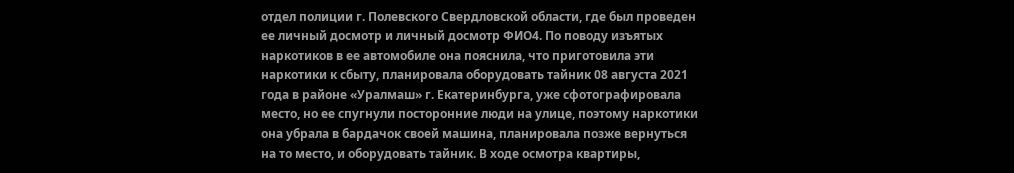отдел полиции г. Полевского Свердловской области, где был проведен ее личный досмотр и личный досмотр ФИО4. По поводу изъятых наркотиков в ее автомобиле она пояснила, что приготовила эти наркотики к сбыту, планировала оборудовать тайник 08 августа 2021 года в районе «Уралмаш» г. Екатеринбурга, уже сфотографировала место, но ее спугнули посторонние люди на улице, поэтому наркотики она убрала в бардачок своей машина, планировала позже вернуться на то место, и оборудовать тайник. В ходе осмотра квартиры,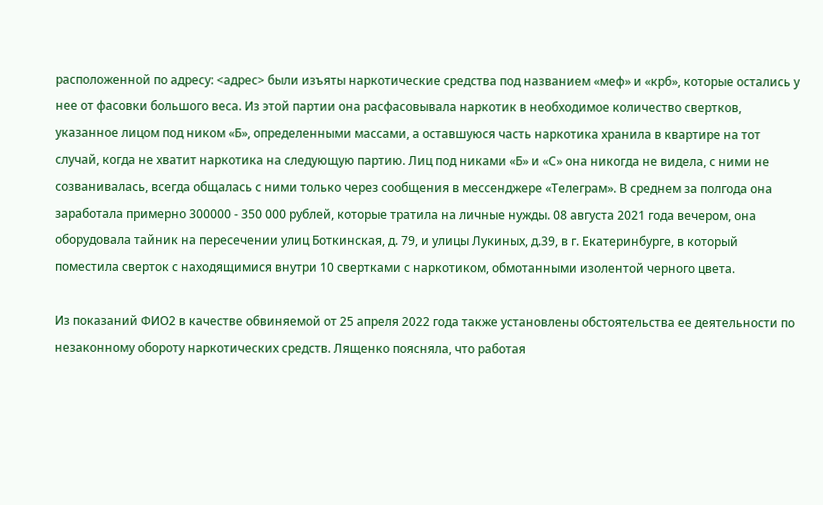расположенной по адресу: <адрес> были изъяты наркотические средства под названием «меф» и «крб», которые остались у нее от фасовки большого веса. Из этой партии она расфасовывала наркотик в необходимое количество свертков, указанное лицом под ником «Б», определенными массами, а оставшуюся часть наркотика хранила в квартире на тот случай, когда не хватит наркотика на следующую партию. Лиц под никами «Б» и «С» она никогда не видела, с ними не созванивалась, всегда общалась с ними только через сообщения в мессенджере «Телеграм». В среднем за полгода она заработала примерно 300000 - 350 000 рублей, которые тратила на личные нужды. 08 августа 2021 года вечером, она оборудовала тайник на пересечении улиц Боткинская, д. 79, и улицы Лукиных, д.39, в г. Екатеринбурге, в который поместила сверток с находящимися внутри 10 свертками с наркотиком, обмотанными изолентой черного цвета.

Из показаний ФИО2 в качестве обвиняемой от 25 апреля 2022 года также установлены обстоятельства ее деятельности по незаконному обороту наркотических средств. Лященко поясняла, что работая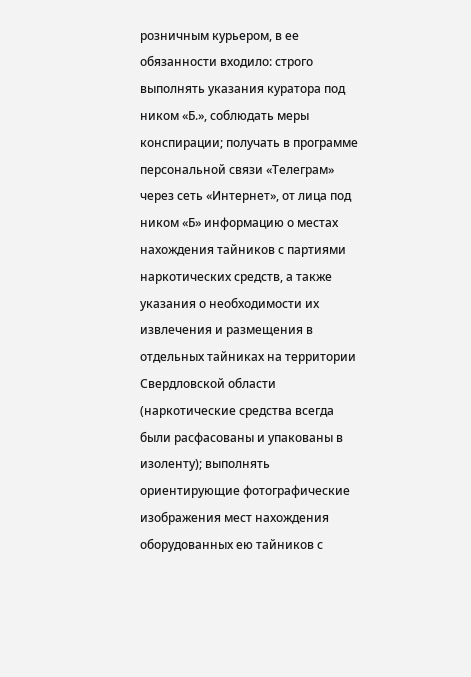розничным курьером, в ее обязанности входило: строго выполнять указания куратора под ником «Б.», соблюдать меры конспирации; получать в программе персональной связи «Телеграм» через сеть «Интернет», от лица под ником «Б» информацию о местах нахождения тайников с партиями наркотических средств, а также указания о необходимости их извлечения и размещения в отдельных тайниках на территории Свердловской области (наркотические средства всегда были расфасованы и упакованы в изоленту); выполнять ориентирующие фотографические изображения мест нахождения оборудованных ею тайников с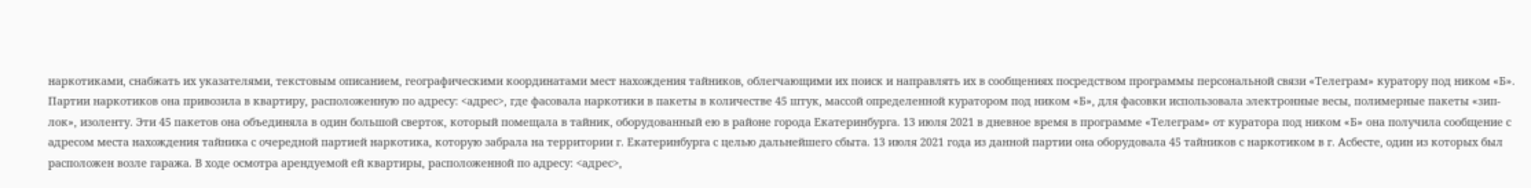наркотиками, снабжать их указателями, текстовым описанием, географическими координатами мест нахождения тайников, облегчающими их поиск и направлять их в сообщениях посредством программы персональной связи «Телеграм» куратору под ником «Б». Партии наркотиков она привозила в квартиру, расположенную по адресу: <адрес>, где фасовала наркотики в пакеты в количестве 45 штук, массой определенной куратором под ником «Б», для фасовки использовала электронные весы, полимерные пакеты «зип-лок», изоленту. Эти 45 пакетов она объединяла в один большой сверток, который помещала в тайник, оборудованный ею в районе города Екатеринбурга. 13 июля 2021 в дневное время в программе «Телеграм» от куратора под ником «Б» она получила сообщение с адресом места нахождения тайника с очередной партией наркотика, которую забрала на территории г. Екатеринбурга с целью дальнейшего сбыта. 13 июля 2021 года из данной партии она оборудовала 45 тайников с наркотиком в г. Асбесте, один из которых был расположен возле гаража. В ходе осмотра арендуемой ей квартиры, расположенной по адресу: <адрес>,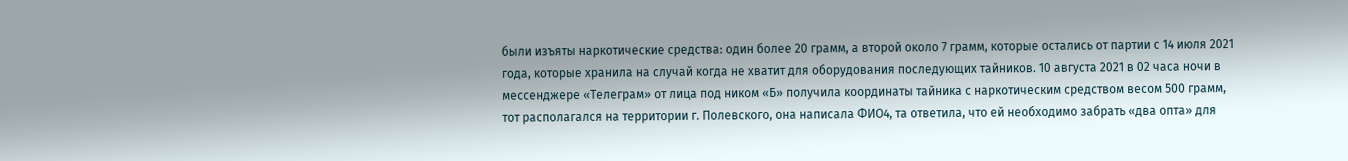были изъяты наркотические средства: один более 20 грамм, а второй около 7 грамм, которые остались от партии с 14 июля 2021 года, которые хранила на случай когда не хватит для оборудования последующих тайников. 10 августа 2021 в 02 часа ночи в мессенджере «Телеграм» от лица под ником «Б» получила координаты тайника с наркотическим средством весом 500 грамм, тот располагался на территории г. Полевского, она написала ФИО4, та ответила, что ей необходимо забрать «два опта» для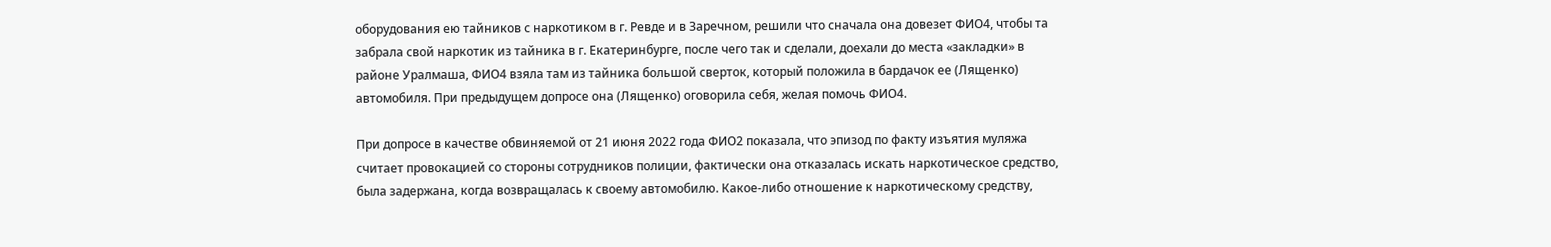оборудования ею тайников с наркотиком в г. Ревде и в Заречном, решили что сначала она довезет ФИО4, чтобы та забрала свой наркотик из тайника в г. Екатеринбурге, после чего так и сделали, доехали до места «закладки» в районе Уралмаша, ФИО4 взяла там из тайника большой сверток, который положила в бардачок ее (Лященко) автомобиля. При предыдущем допросе она (Лященко) оговорила себя, желая помочь ФИО4.

При допросе в качестве обвиняемой от 21 июня 2022 года ФИО2 показала, что эпизод по факту изъятия муляжа считает провокацией со стороны сотрудников полиции, фактически она отказалась искать наркотическое средство, была задержана, когда возвращалась к своему автомобилю. Какое-либо отношение к наркотическому средству,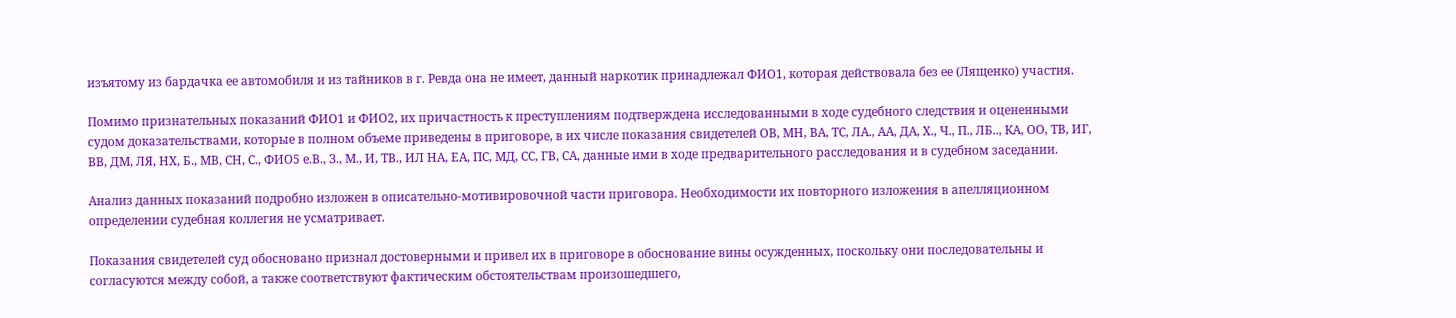изъятому из бардачка ее автомобиля и из тайников в г. Ревда она не имеет, данный наркотик принадлежал ФИО1, которая действовала без ее (Лященко) участия.

Помимо признательных показаний ФИО1 и ФИО2, их причастность к преступлениям подтверждена исследованными в ходе судебного следствия и оцененными судом доказательствами, которые в полном объеме приведены в приговоре, в их числе показания свидетелей ОВ, МН, ВА, ТС, ЛА., АА, ДА, Х., Ч., П., ЛБ.., КА, ОО, ТВ, ИГ, ВВ, ДМ, ЛЯ, НХ, Б., МВ, СН, С., ФИО5 е.В., З., М., И, ТВ., ИЛ НА, ЕА, ПС, МД, СС, ГВ, СА, данные ими в ходе предварительного расследования и в судебном заседании.

Анализ данных показаний подробно изложен в описательно-мотивировочной части приговора. Необходимости их повторного изложения в апелляционном определении судебная коллегия не усматривает.

Показания свидетелей суд обосновано признал достоверными и привел их в приговоре в обоснование вины осужденных, поскольку они последовательны и согласуются между собой, а также соответствуют фактическим обстоятельствам произошедшего,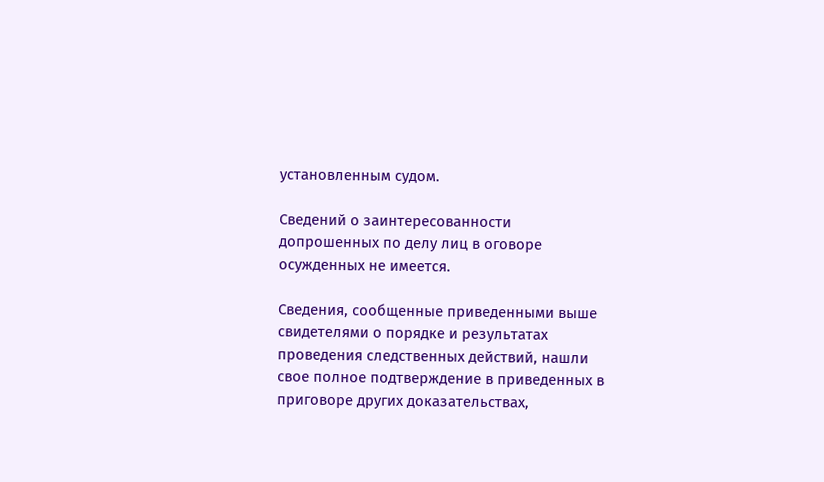установленным судом.

Сведений о заинтересованности допрошенных по делу лиц в оговоре осужденных не имеется.

Сведения, сообщенные приведенными выше свидетелями о порядке и результатах проведения следственных действий, нашли свое полное подтверждение в приведенных в приговоре других доказательствах,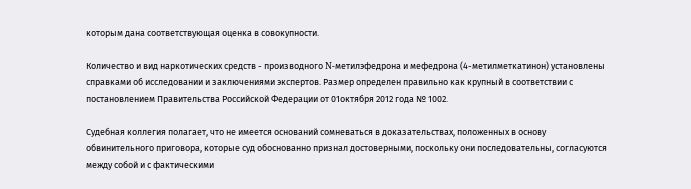которым дана соответствующая оценка в совокупности.

Количество и вид наркотических средств - производного N-метилэфедрона и мефедрона (4-метилметкатинон) установлены справками об исследовании и заключениями экспертов. Размер определен правильно как крупный в соответствии с постановлением Правительства Российской Федерации от 01октября 2012 года № 1002.

Судебная коллегия полагает, что не имеется оснований сомневаться в доказательствах, положенных в основу обвинительного приговора, которые суд обоснованно признал достоверными, поскольку они последовательны, согласуются между собой и с фактическими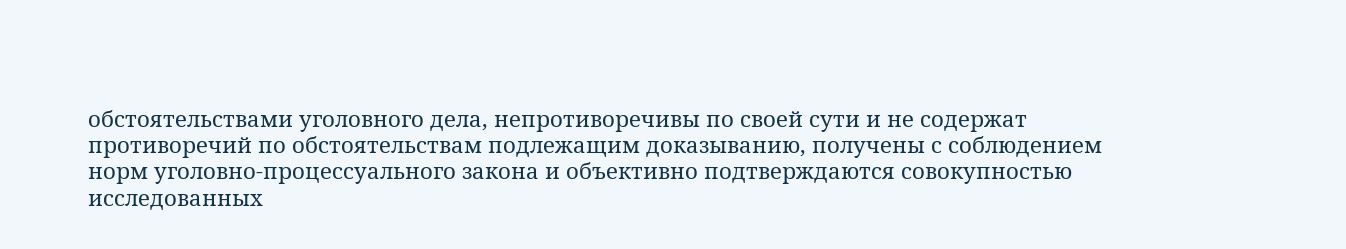обстоятельствами уголовного дела, непротиворечивы по своей сути и не содержат противоречий по обстоятельствам подлежащим доказыванию, получены с соблюдением норм уголовно-процессуального закона и объективно подтверждаются совокупностью исследованных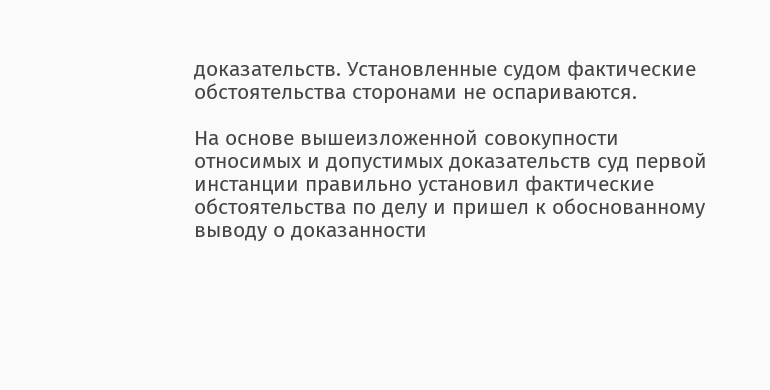доказательств. Установленные судом фактические обстоятельства сторонами не оспариваются.

На основе вышеизложенной совокупности относимых и допустимых доказательств суд первой инстанции правильно установил фактические обстоятельства по делу и пришел к обоснованному выводу о доказанности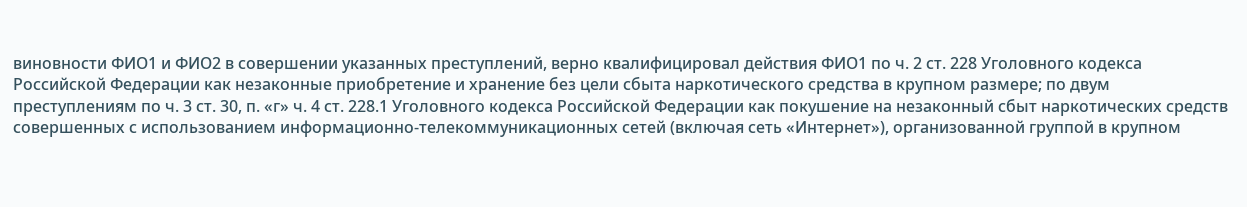виновности ФИО1 и ФИО2 в совершении указанных преступлений, верно квалифицировал действия ФИО1 по ч. 2 ст. 228 Уголовного кодекса Российской Федерации как незаконные приобретение и хранение без цели сбыта наркотического средства в крупном размере; по двум преступлениям по ч. 3 ст. 30, п. «г» ч. 4 ст. 228.1 Уголовного кодекса Российской Федерации как покушение на незаконный сбыт наркотических средств совершенных с использованием информационно-телекоммуникационных сетей (включая сеть «Интернет»), организованной группой в крупном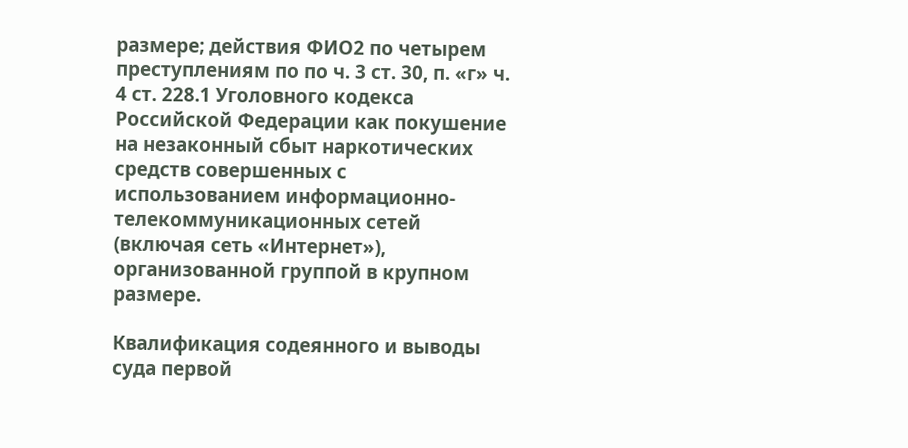размере; действия ФИО2 по четырем преступлениям по по ч. 3 ст. 30, п. «г» ч. 4 ст. 228.1 Уголовного кодекса Российской Федерации как покушение на незаконный сбыт наркотических средств совершенных с использованием информационно-телекоммуникационных сетей (включая сеть «Интернет»), организованной группой в крупном размере.

Квалификация содеянного и выводы суда первой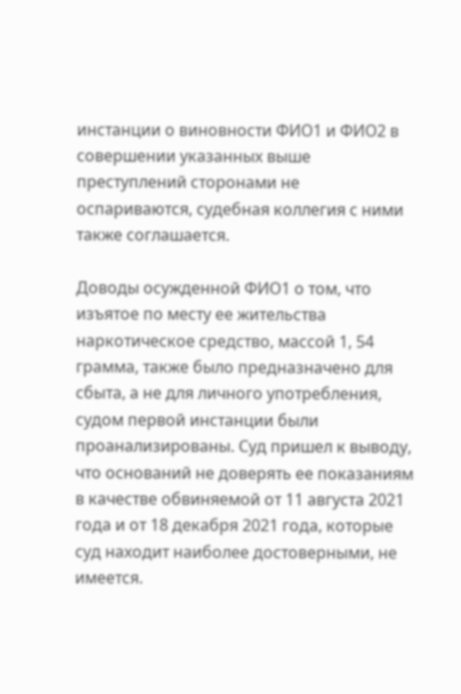инстанции о виновности ФИО1 и ФИО2 в совершении указанных выше преступлений сторонами не оспариваются, судебная коллегия с ними также соглашается.

Доводы осужденной ФИО1 о том, что изъятое по месту ее жительства наркотическое средство, массой 1, 54 грамма, также было предназначено для сбыта, а не для личного употребления, судом первой инстанции были проанализированы. Суд пришел к выводу, что оснований не доверять ее показаниям в качестве обвиняемой от 11 августа 2021 года и от 18 декабря 2021 года, которые суд находит наиболее достоверными, не имеется.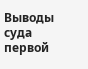Выводы суда первой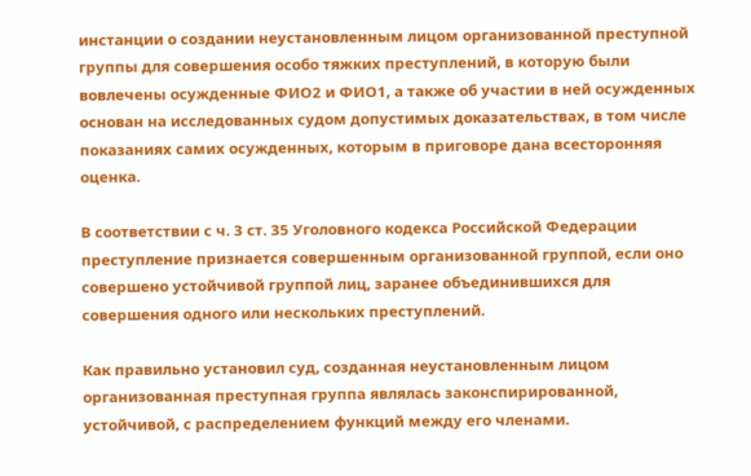инстанции о создании неустановленным лицом организованной преступной группы для совершения особо тяжких преступлений, в которую были вовлечены осужденные ФИО2 и ФИО1, а также об участии в ней осужденных основан на исследованных судом допустимых доказательствах, в том числе показаниях самих осужденных, которым в приговоре дана всесторонняя оценка.

В соответствии с ч. 3 ст. 35 Уголовного кодекса Российской Федерации преступление признается совершенным организованной группой, если оно совершено устойчивой группой лиц, заранее объединившихся для совершения одного или нескольких преступлений.

Как правильно установил суд, созданная неустановленным лицом организованная преступная группа являлась законспирированной, устойчивой, с распределением функций между его членами.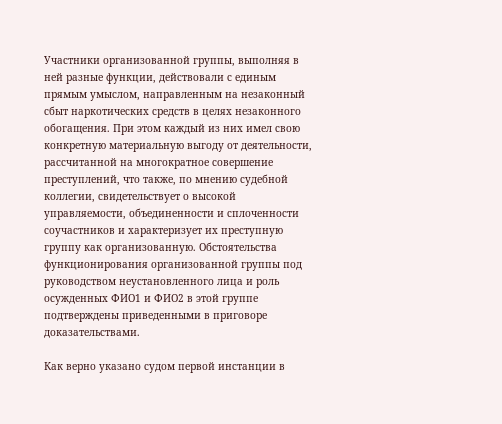Участники организованной группы, выполняя в ней разные функции, действовали с единым прямым умыслом, направленным на незаконный сбыт наркотических средств в целях незаконного обогащения. При этом каждый из них имел свою конкретную материальную выгоду от деятельности, рассчитанной на многократное совершение преступлений, что также, по мнению судебной коллегии, свидетельствует о высокой управляемости, объединенности и сплоченности соучастников и характеризует их преступную группу как организованную. Обстоятельства функционирования организованной группы под руководством неустановленного лица и роль осужденных ФИО1 и ФИО2 в этой группе подтверждены приведенными в приговоре доказательствами.

Как верно указано судом первой инстанции в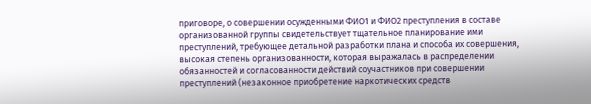приговоре, о совершении осужденными ФИО1 и ФИО2 преступления в составе организованной группы свидетельствует тщательное планирование ими преступлений, требующее детальной разработки плана и способа их совершения, высокая степень организованности, которая выражалась в распределении обязанностей и согласованности действий соучастников при совершении преступлений (незаконное приобретение наркотических средств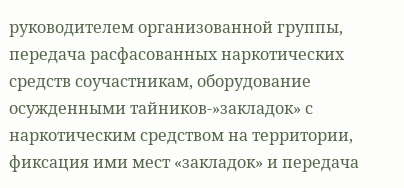руководителем организованной группы, передача расфасованных наркотических средств соучастникам, оборудование осужденными тайников-»закладок» с наркотическим средством на территории, фиксация ими мест «закладок» и передача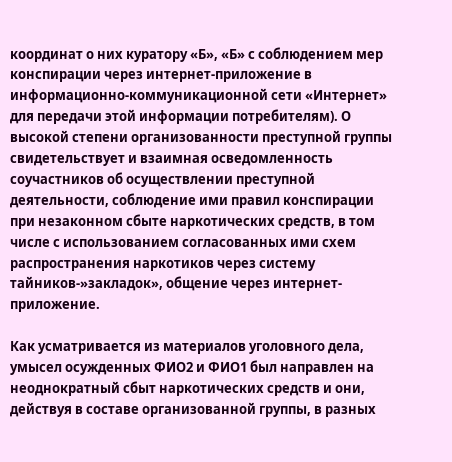координат о них куратору «Б», «Б» с соблюдением мер конспирации через интернет-приложение в информационно-коммуникационной сети «Интернет» для передачи этой информации потребителям). О высокой степени организованности преступной группы свидетельствует и взаимная осведомленность соучастников об осуществлении преступной деятельности, соблюдение ими правил конспирации при незаконном сбыте наркотических средств, в том числе с использованием согласованных ими схем распространения наркотиков через систему тайников-»закладок», общение через интернет-приложение.

Как усматривается из материалов уголовного дела, умысел осужденных ФИО2 и ФИО1 был направлен на неоднократный сбыт наркотических средств и они, действуя в составе организованной группы, в разных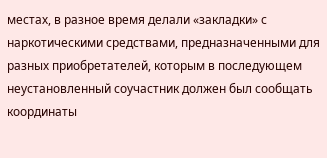местах, в разное время делали «закладки» с наркотическими средствами, предназначенными для разных приобретателей, которым в последующем неустановленный соучастник должен был сообщать координаты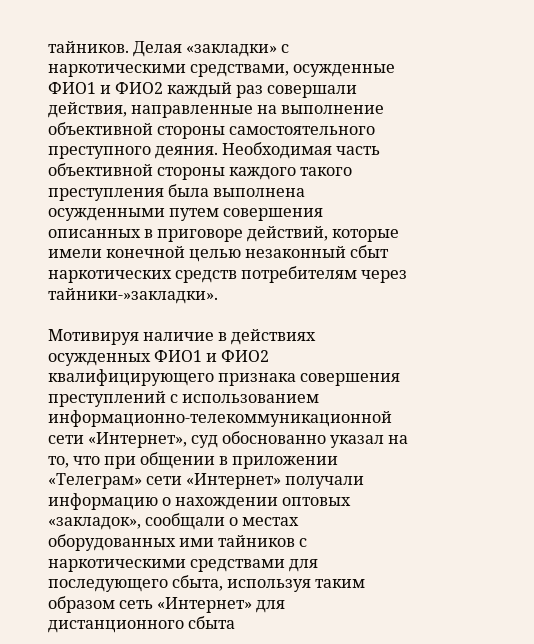тайников. Делая «закладки» с наркотическими средствами, осужденные ФИО1 и ФИО2 каждый раз совершали действия, направленные на выполнение объективной стороны самостоятельного преступного деяния. Необходимая часть объективной стороны каждого такого преступления была выполнена осужденными путем совершения описанных в приговоре действий, которые имели конечной целью незаконный сбыт наркотических средств потребителям через тайники-»закладки».

Мотивируя наличие в действиях осужденных ФИО1 и ФИО2 квалифицирующего признака совершения преступлений с использованием информационно-телекоммуникационной сети «Интернет», суд обоснованно указал на то, что при общении в приложении «Телеграм» сети «Интернет» получали информацию о нахождении оптовых «закладок», сообщали о местах оборудованных ими тайников с наркотическими средствами для последующего сбыта, используя таким образом сеть «Интернет» для дистанционного сбыта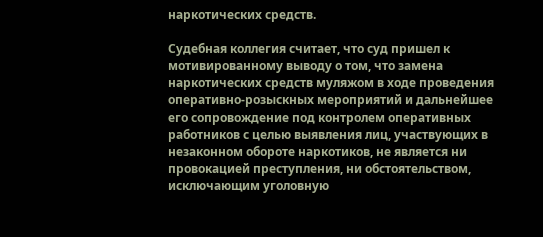наркотических средств.

Судебная коллегия считает, что суд пришел к мотивированному выводу о том, что замена наркотических средств муляжом в ходе проведения оперативно-розыскных мероприятий и дальнейшее его сопровождение под контролем оперативных работников с целью выявления лиц, участвующих в незаконном обороте наркотиков, не является ни провокацией преступления, ни обстоятельством, исключающим уголовную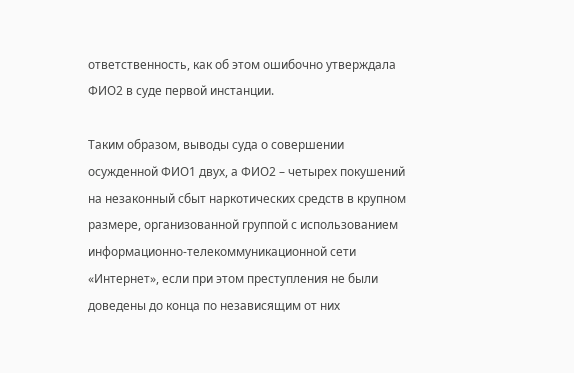ответственность, как об этом ошибочно утверждала ФИО2 в суде первой инстанции.

Таким образом, выводы суда о совершении осужденной ФИО1 двух, а ФИО2 – четырех покушений на незаконный сбыт наркотических средств в крупном размере, организованной группой с использованием информационно-телекоммуникационной сети «Интернет», если при этом преступления не были доведены до конца по независящим от них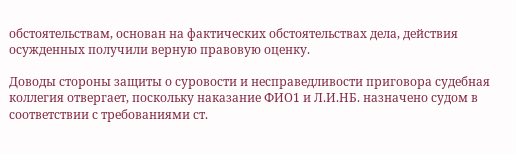обстоятельствам, основан на фактических обстоятельствах дела, действия осужденных получили верную правовую оценку.

Доводы стороны защиты о суровости и несправедливости приговора судебная коллегия отвергает, поскольку наказание ФИО1 и Л.И.НБ. назначено судом в соответствии с требованиями ст.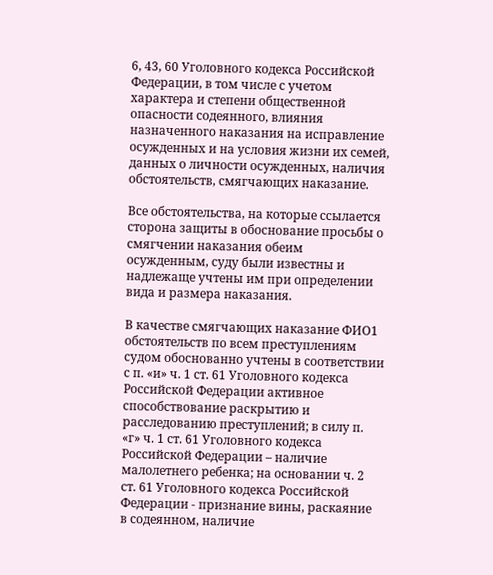6, 43, 60 Уголовного кодекса Российской Федерации, в том числе с учетом характера и степени общественной опасности содеянного, влияния назначенного наказания на исправление осужденных и на условия жизни их семей, данных о личности осужденных, наличия обстоятельств, смягчающих наказание.

Все обстоятельства, на которые ссылается сторона защиты в обоснование просьбы о смягчении наказания обеим осужденным, суду были известны и надлежаще учтены им при определении вида и размера наказания.

В качестве смягчающих наказание ФИО1 обстоятельств по всем преступлениям судом обоснованно учтены в соответствии с п. «и» ч. 1 ст. 61 Уголовного кодекса Российской Федерации активное способствование раскрытию и расследованию преступлений; в силу п. «г» ч. 1 ст. 61 Уголовного кодекса Российской Федерации – наличие малолетнего ребенка; на основании ч. 2 ст. 61 Уголовного кодекса Российской Федерации - признание вины, раскаяние в содеянном, наличие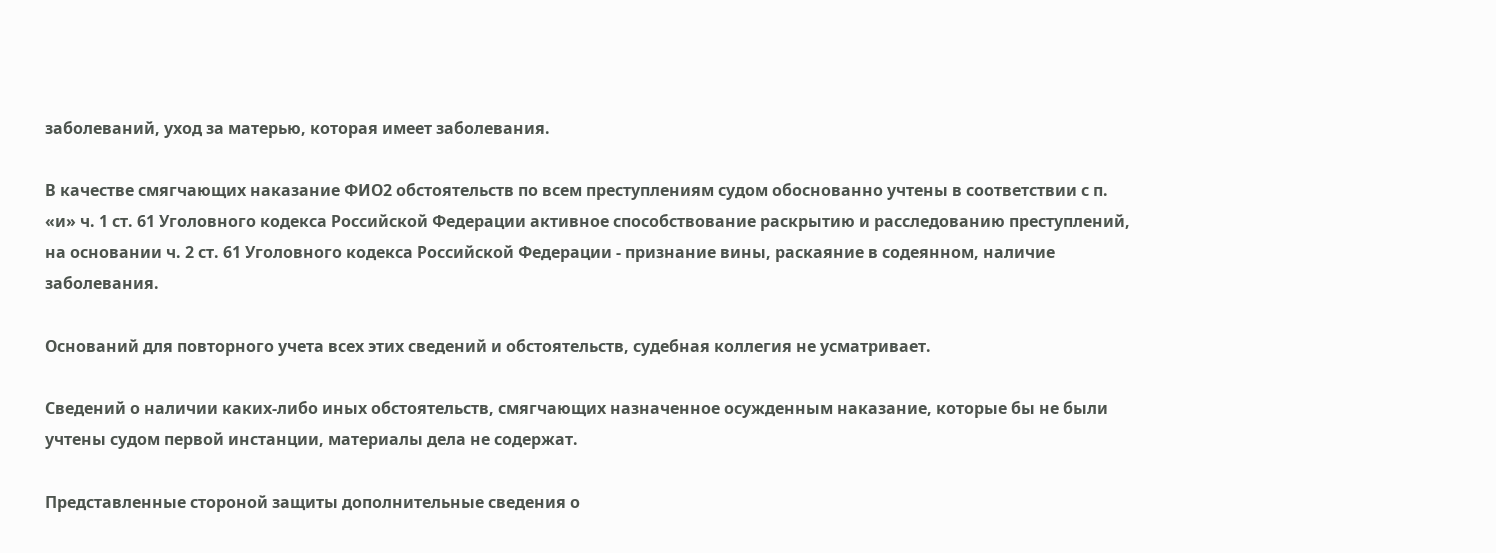заболеваний, уход за матерью, которая имеет заболевания.

В качестве смягчающих наказание ФИО2 обстоятельств по всем преступлениям судом обоснованно учтены в соответствии с п. «и» ч. 1 ст. 61 Уголовного кодекса Российской Федерации активное способствование раскрытию и расследованию преступлений, на основании ч. 2 ст. 61 Уголовного кодекса Российской Федерации - признание вины, раскаяние в содеянном, наличие заболевания.

Оснований для повторного учета всех этих сведений и обстоятельств, судебная коллегия не усматривает.

Сведений о наличии каких-либо иных обстоятельств, смягчающих назначенное осужденным наказание, которые бы не были учтены судом первой инстанции, материалы дела не содержат.

Представленные стороной защиты дополнительные сведения о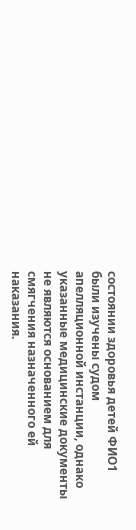состоянии здоровья детей ФИО1 были изучены судом апелляционной инстанции, однако указанные медицинские документы не являются основанием для смягчения назначенного ей наказания.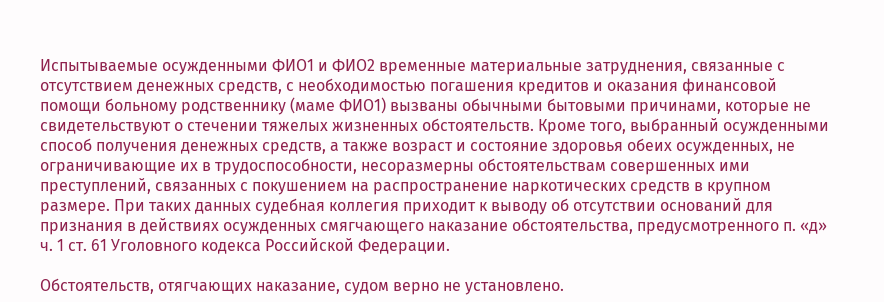Испытываемые осужденными ФИО1 и ФИО2 временные материальные затруднения, связанные с отсутствием денежных средств, с необходимостью погашения кредитов и оказания финансовой помощи больному родственнику (маме ФИО1) вызваны обычными бытовыми причинами, которые не свидетельствуют о стечении тяжелых жизненных обстоятельств. Кроме того, выбранный осужденными способ получения денежных средств, а также возраст и состояние здоровья обеих осужденных, не ограничивающие их в трудоспособности, несоразмерны обстоятельствам совершенных ими преступлений, связанных с покушением на распространение наркотических средств в крупном размере. При таких данных судебная коллегия приходит к выводу об отсутствии оснований для признания в действиях осужденных смягчающего наказание обстоятельства, предусмотренного п. «д» ч. 1 ст. 61 Уголовного кодекса Российской Федерации.

Обстоятельств, отягчающих наказание, судом верно не установлено.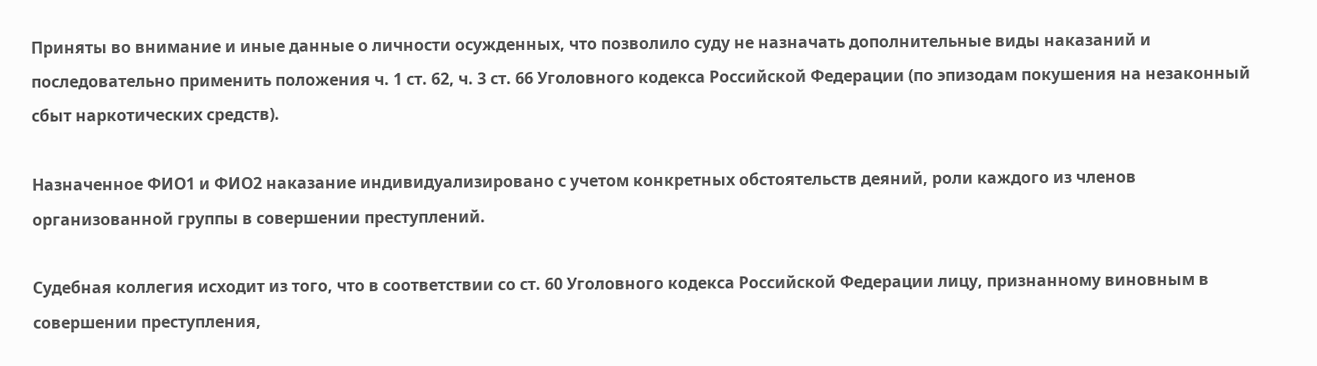Приняты во внимание и иные данные о личности осужденных, что позволило суду не назначать дополнительные виды наказаний и последовательно применить положения ч. 1 ст. 62, ч. 3 ст. 66 Уголовного кодекса Российской Федерации (по эпизодам покушения на незаконный сбыт наркотических средств).

Назначенное ФИО1 и ФИО2 наказание индивидуализировано с учетом конкретных обстоятельств деяний, роли каждого из членов организованной группы в совершении преступлений.

Судебная коллегия исходит из того, что в соответствии со ст. 60 Уголовного кодекса Российской Федерации лицу, признанному виновным в совершении преступления,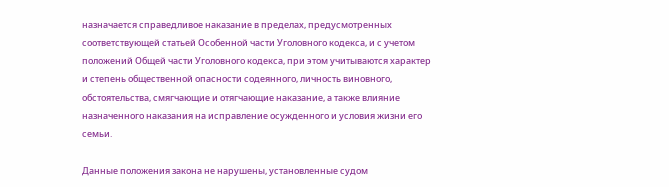назначается справедливое наказание в пределах, предусмотренных соответствующей статьей Особенной части Уголовного кодекса, и с учетом положений Общей части Уголовного кодекса, при этом учитываются характер и степень общественной опасности содеянного, личность виновного, обстоятельства, смягчающие и отягчающие наказание, а также влияние назначенного наказания на исправление осужденного и условия жизни его семьи.

Данные положения закона не нарушены, установленные судом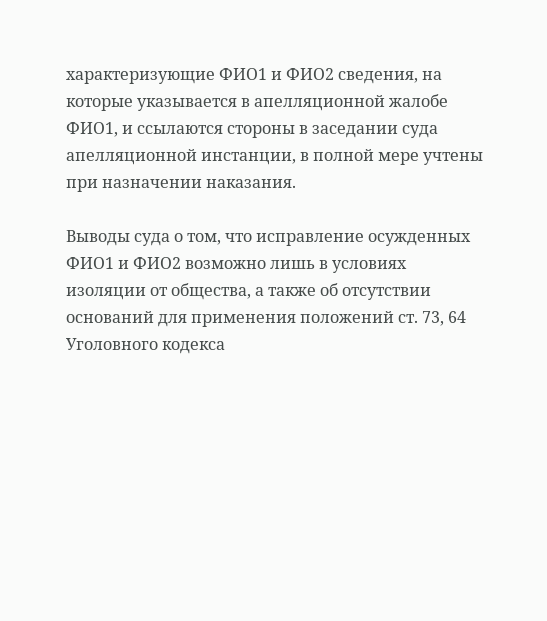характеризующие ФИО1 и ФИО2 сведения, на которые указывается в апелляционной жалобе ФИО1, и ссылаются стороны в заседании суда апелляционной инстанции, в полной мере учтены при назначении наказания.

Выводы суда о том, что исправление осужденных ФИО1 и ФИО2 возможно лишь в условиях изоляции от общества, а также об отсутствии оснований для применения положений ст. 73, 64 Уголовного кодекса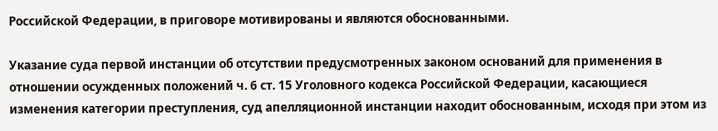Российской Федерации, в приговоре мотивированы и являются обоснованными.

Указание суда первой инстанции об отсутствии предусмотренных законом оснований для применения в отношении осужденных положений ч. 6 ст. 15 Уголовного кодекса Российской Федерации, касающиеся изменения категории преступления, суд апелляционной инстанции находит обоснованным, исходя при этом из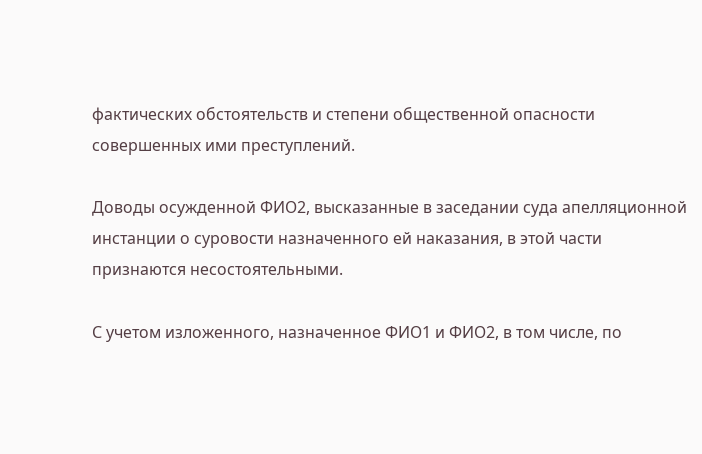фактических обстоятельств и степени общественной опасности совершенных ими преступлений.

Доводы осужденной ФИО2, высказанные в заседании суда апелляционной инстанции о суровости назначенного ей наказания, в этой части признаются несостоятельными.

С учетом изложенного, назначенное ФИО1 и ФИО2, в том числе, по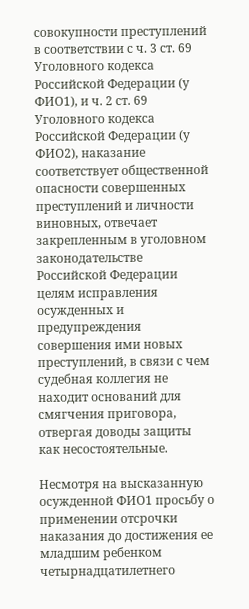совокупности преступлений в соответствии с ч. 3 ст. 69 Уголовного кодекса Российской Федерации (у ФИО1), и ч. 2 ст. 69 Уголовного кодекса Российской Федерации (у ФИО2), наказание соответствует общественной опасности совершенных преступлений и личности виновных, отвечает закрепленным в уголовном законодательстве Российской Федерации целям исправления осужденных и предупреждения совершения ими новых преступлений, в связи с чем судебная коллегия не находит оснований для смягчения приговора, отвергая доводы защиты как несостоятельные.

Несмотря на высказанную осужденной ФИО1 просьбу о применении отсрочки наказания до достижения ее младшим ребенком четырнадцатилетнего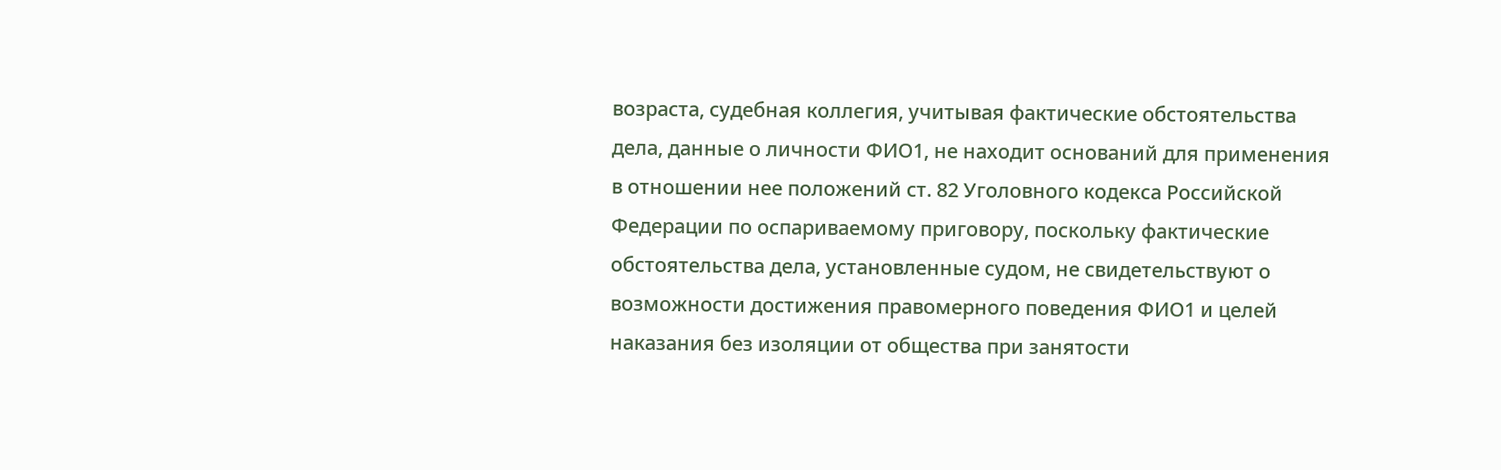возраста, судебная коллегия, учитывая фактические обстоятельства дела, данные о личности ФИО1, не находит оснований для применения в отношении нее положений ст. 82 Уголовного кодекса Российской Федерации по оспариваемому приговору, поскольку фактические обстоятельства дела, установленные судом, не свидетельствуют о возможности достижения правомерного поведения ФИО1 и целей наказания без изоляции от общества при занятости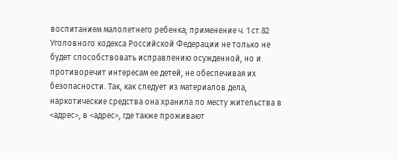воспитанием малолетнего ребенка; применение ч. 1 ст.82 Уголовного кодекса Российской Федерации не только не будет способствовать исправлению осужденной, но и противоречит интересам ее детей, не обеспечивая их безопасности. Так, как следует из материалов дела, наркотические средства она хранила по месту жительства в <адрес>, в <адрес>, где также проживают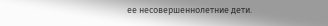ее несовершеннолетние дети.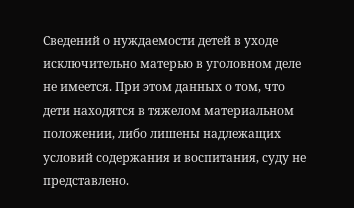Сведений о нуждаемости детей в уходе исключительно матерью в уголовном деле не имеется. При этом данных о том, что дети находятся в тяжелом материальном положении, либо лишены надлежащих условий содержания и воспитания, суду не представлено.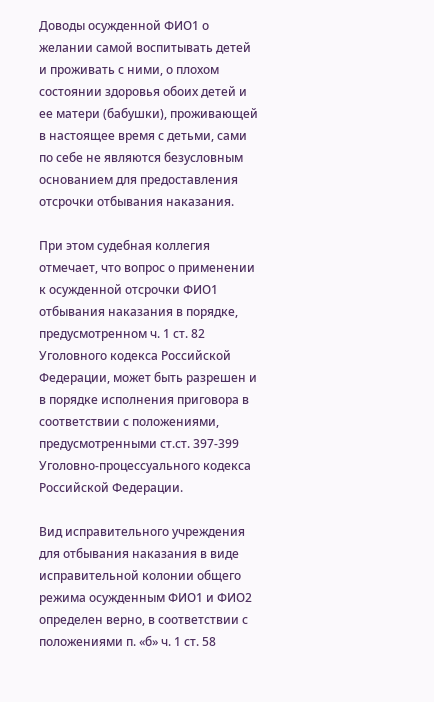Доводы осужденной ФИО1 о желании самой воспитывать детей и проживать с ними, о плохом состоянии здоровья обоих детей и ее матери (бабушки), проживающей в настоящее время с детьми, сами по себе не являются безусловным основанием для предоставления отсрочки отбывания наказания.

При этом судебная коллегия отмечает, что вопрос о применении к осужденной отсрочки ФИО1 отбывания наказания в порядке, предусмотренном ч. 1 ст. 82 Уголовного кодекса Российской Федерации, может быть разрешен и в порядке исполнения приговора в соответствии с положениями, предусмотренными ст.ст. 397-399 Уголовно-процессуального кодекса Российской Федерации.

Вид исправительного учреждения для отбывания наказания в виде исправительной колонии общего режима осужденным ФИО1 и ФИО2 определен верно, в соответствии с положениями п. «б» ч. 1 ст. 58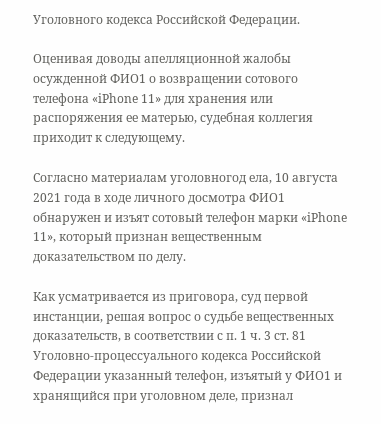Уголовного кодекса Российской Федерации.

Оценивая доводы апелляционной жалобы осужденной ФИО1 о возвращении сотового телефона «iPhone 11» для хранения или распоряжения ее матерью, судебная коллегия приходит к следующему.

Согласно материалам уголовногод ела, 10 августа 2021 года в ходе личного досмотра ФИО1 обнаружен и изъят сотовый телефон марки «iPhone 11», который признан вещественным доказательством по делу.

Как усматривается из приговора, суд первой инстанции, решая вопрос о судьбе вещественных доказательств, в соответствии с п. 1 ч. 3 ст. 81 Уголовно-процессуального кодекса Российской Федерации указанный телефон, изъятый у ФИО1 и хранящийся при уголовном деле, признал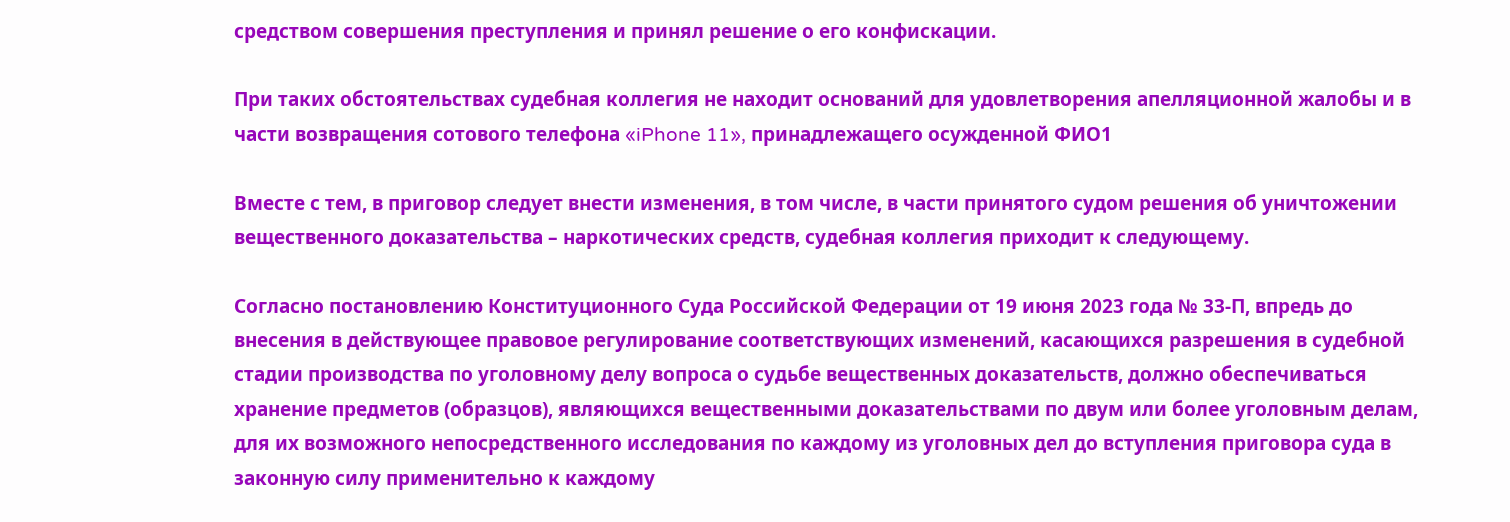средством совершения преступления и принял решение о его конфискации.

При таких обстоятельствах судебная коллегия не находит оснований для удовлетворения апелляционной жалобы и в части возвращения сотового телефона «iPhone 11», принадлежащего осужденной ФИО1

Вместе с тем, в приговор следует внести изменения, в том числе, в части принятого судом решения об уничтожении вещественного доказательства – наркотических средств, судебная коллегия приходит к следующему.

Согласно постановлению Конституционного Суда Российской Федерации от 19 июня 2023 года № 33-П, впредь до внесения в действующее правовое регулирование соответствующих изменений, касающихся разрешения в судебной стадии производства по уголовному делу вопроса о судьбе вещественных доказательств, должно обеспечиваться хранение предметов (образцов), являющихся вещественными доказательствами по двум или более уголовным делам, для их возможного непосредственного исследования по каждому из уголовных дел до вступления приговора суда в законную силу применительно к каждому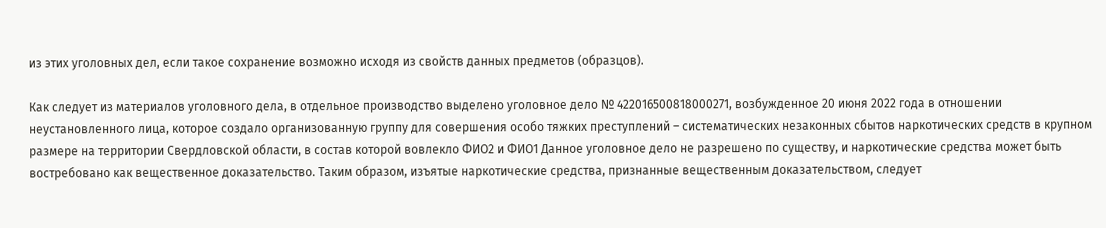из этих уголовных дел, если такое сохранение возможно исходя из свойств данных предметов (образцов).

Как следует из материалов уголовного дела, в отдельное производство выделено уголовное дело № 422016500818000271, возбужденное 20 июня 2022 года в отношении неустановленного лица, которое создало организованную группу для совершения особо тяжких преступлений – систематических незаконных сбытов наркотических средств в крупном размере на территории Свердловской области, в состав которой вовлекло ФИО2 и ФИО1 Данное уголовное дело не разрешено по существу, и наркотические средства может быть востребовано как вещественное доказательство. Таким образом, изъятые наркотические средства, признанные вещественным доказательством, следует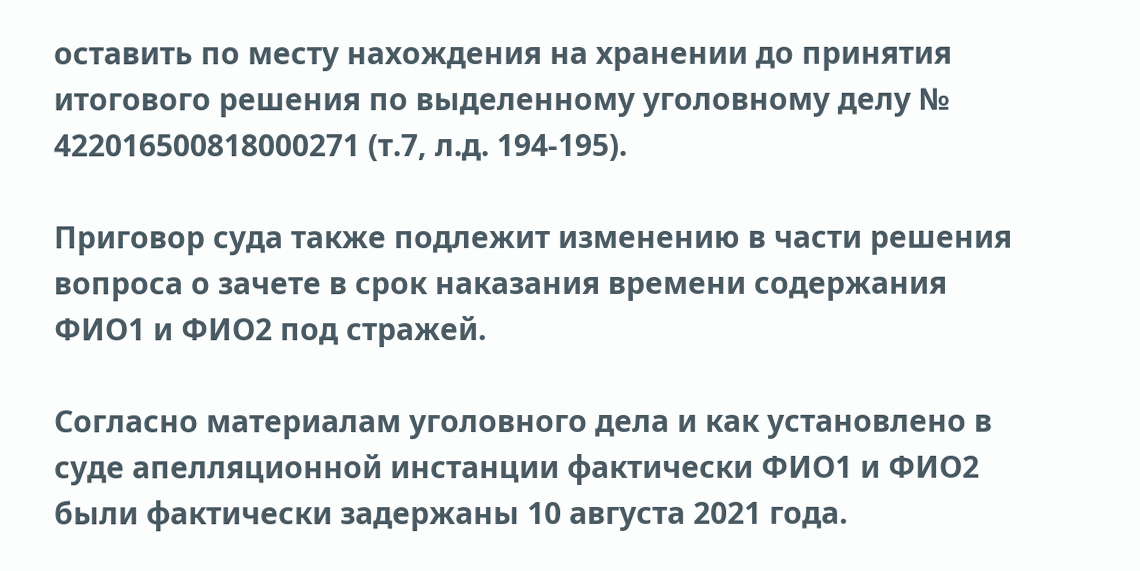оставить по месту нахождения на хранении до принятия итогового решения по выделенному уголовному делу № 422016500818000271 (т.7, л.д. 194-195).

Приговор суда также подлежит изменению в части решения вопроса о зачете в срок наказания времени содержания ФИО1 и ФИО2 под стражей.

Согласно материалам уголовного дела и как установлено в суде апелляционной инстанции фактически ФИО1 и ФИО2 были фактически задержаны 10 августа 2021 года.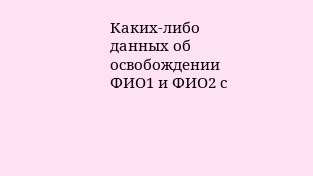Каких-либо данных об освобождении ФИО1 и ФИО2 с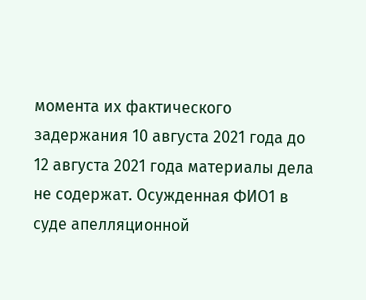момента их фактического задержания 10 августа 2021 года до 12 августа 2021 года материалы дела не содержат. Осужденная ФИО1 в суде апелляционной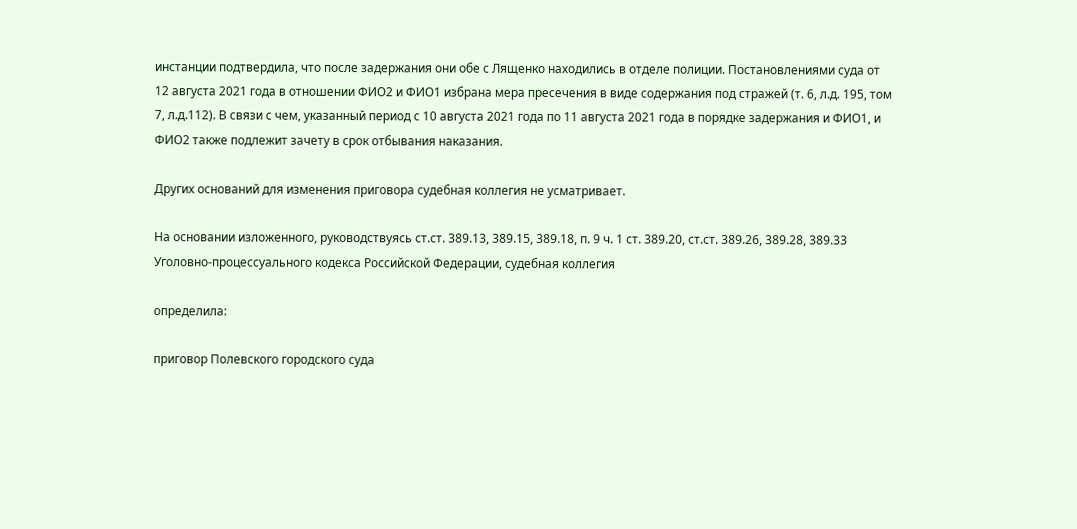инстанции подтвердила, что после задержания они обе с Лященко находились в отделе полиции. Постановлениями суда от 12 августа 2021 года в отношении ФИО2 и ФИО1 избрана мера пресечения в виде содержания под стражей (т. 6, л.д. 195, том 7, л.д.112). В связи с чем, указанный период с 10 августа 2021 года по 11 августа 2021 года в порядке задержания и ФИО1, и ФИО2 также подлежит зачету в срок отбывания наказания.

Других оснований для изменения приговора судебная коллегия не усматривает.

На основании изложенного, руководствуясь ст.ст. 389.13, 389.15, 389.18, п. 9 ч. 1 ст. 389.20, ст.ст. 389.26, 389.28, 389.33 Уголовно-процессуального кодекса Российской Федерации, судебная коллегия

определила:

приговор Полевского городского суда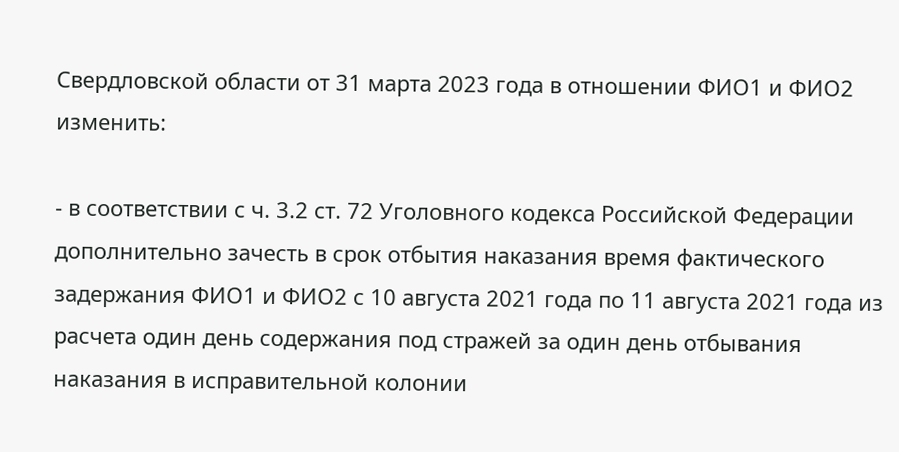Свердловской области от 31 марта 2023 года в отношении ФИО1 и ФИО2 изменить:

- в соответствии с ч. 3.2 ст. 72 Уголовного кодекса Российской Федерации дополнительно зачесть в срок отбытия наказания время фактического задержания ФИО1 и ФИО2 с 10 августа 2021 года по 11 августа 2021 года из расчета один день содержания под стражей за один день отбывания наказания в исправительной колонии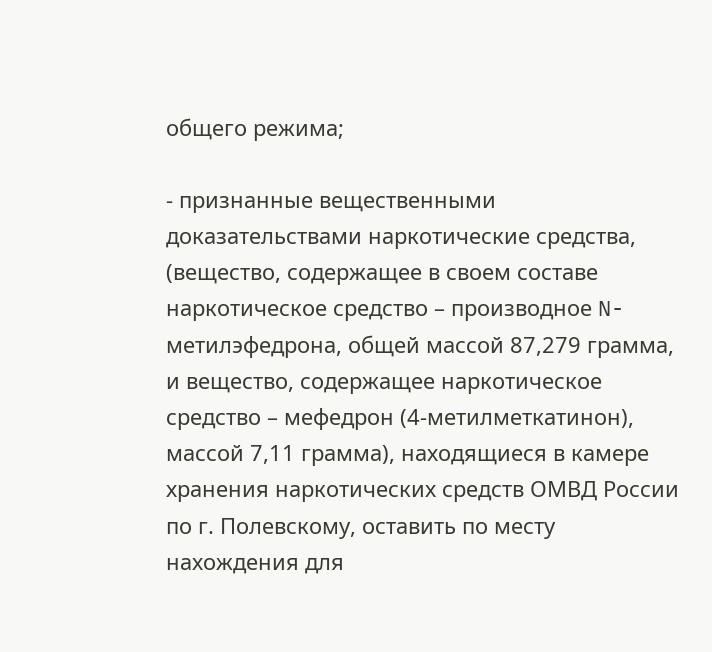общего режима;

- признанные вещественными доказательствами наркотические средства, (вещество, содержащее в своем составе наркотическое средство – производное N-метилэфедрона, общей массой 87,279 грамма, и вещество, содержащее наркотическое средство – мефедрон (4-метилметкатинон), массой 7,11 грамма), находящиеся в камере хранения наркотических средств ОМВД России по г. Полевскому, оставить по месту нахождения для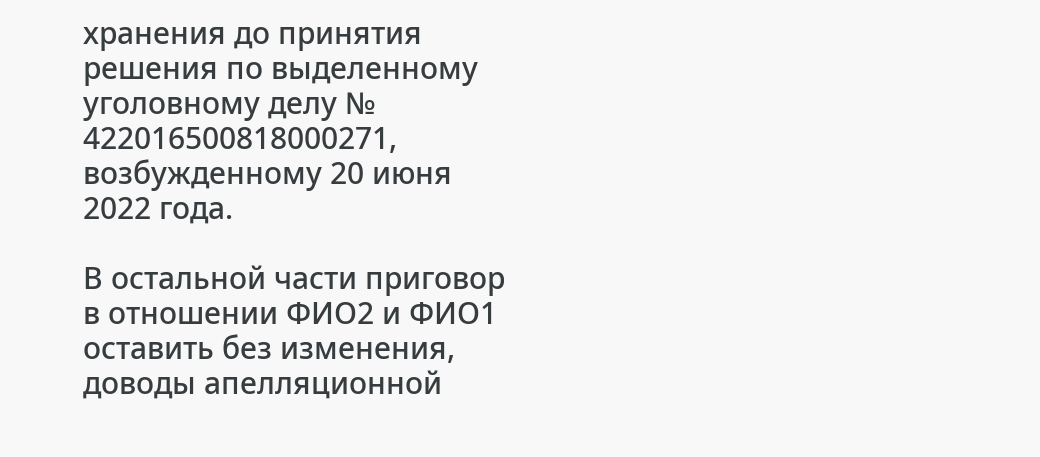хранения до принятия решения по выделенному уголовному делу № 422016500818000271, возбужденному 20 июня 2022 года.

В остальной части приговор в отношении ФИО2 и ФИО1 оставить без изменения, доводы апелляционной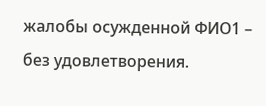жалобы осужденной ФИО1 – без удовлетворения.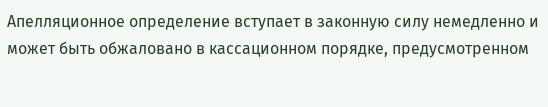Апелляционное определение вступает в законную силу немедленно и может быть обжаловано в кассационном порядке, предусмотренном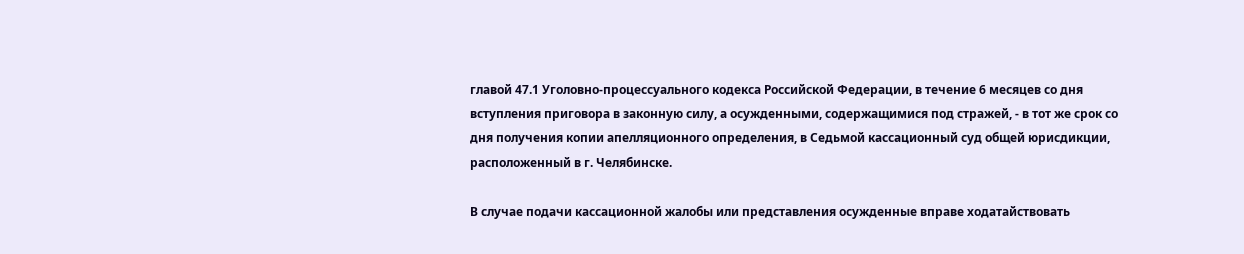главой 47.1 Уголовно-процессуального кодекса Российской Федерации, в течение 6 месяцев со дня вступления приговора в законную силу, а осужденными, содержащимися под стражей, - в тот же срок со дня получения копии апелляционного определения, в Седьмой кассационный суд общей юрисдикции, расположенный в г. Челябинске.

В случае подачи кассационной жалобы или представления осужденные вправе ходатайствовать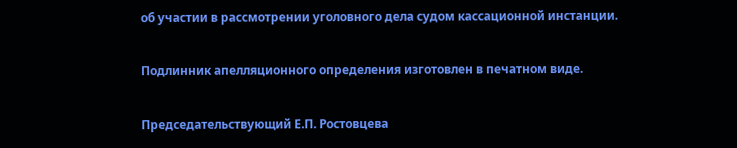об участии в рассмотрении уголовного дела судом кассационной инстанции.

Подлинник апелляционного определения изготовлен в печатном виде.

Председательствующий Е.П. Ростовцева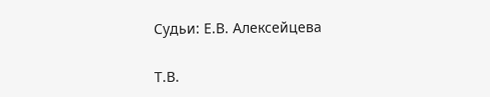Судьи: Е.В. Алексейцева

Т.В.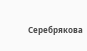Серебрякова